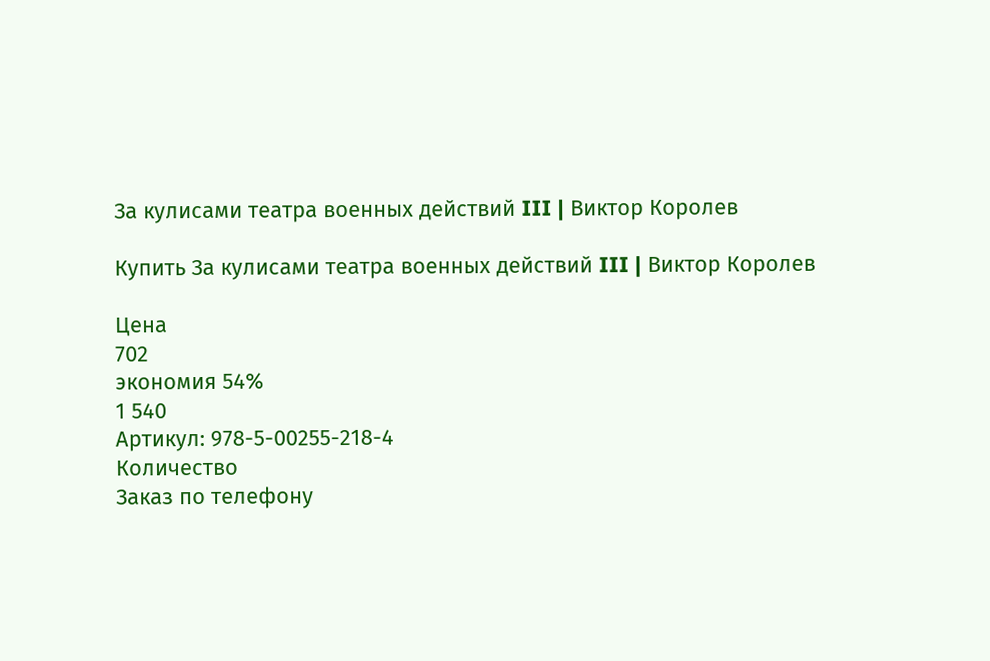За кулисами театра военных действий III | Виктор Королев

Купить За кулисами театра военных действий III | Виктор Королев

Цена
702
экономия 54%
1 540
Артикул: 978-5-00255-218-4
Количество
Заказ по телефону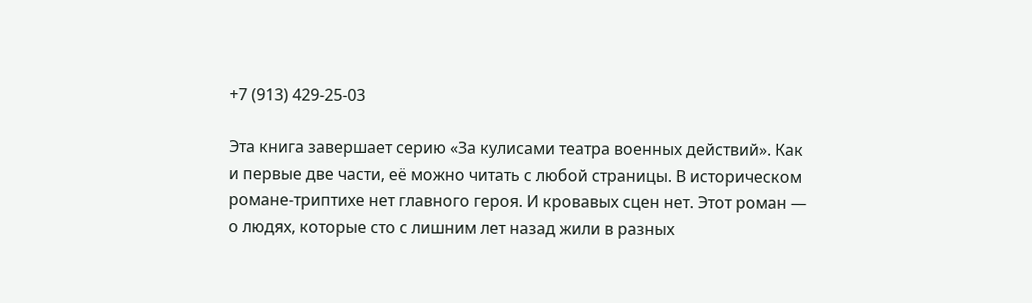+7 (913) 429-25-03

Эта книга завершает серию «За кулисами театра военных действий». Как и первые две части, её можно читать с любой страницы. В историческом романе-триптихе нет главного героя. И кровавых сцен нет. Этот роман — о людях, которые сто с лишним лет назад жили в разных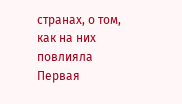странах, о том, как на них повлияла Первая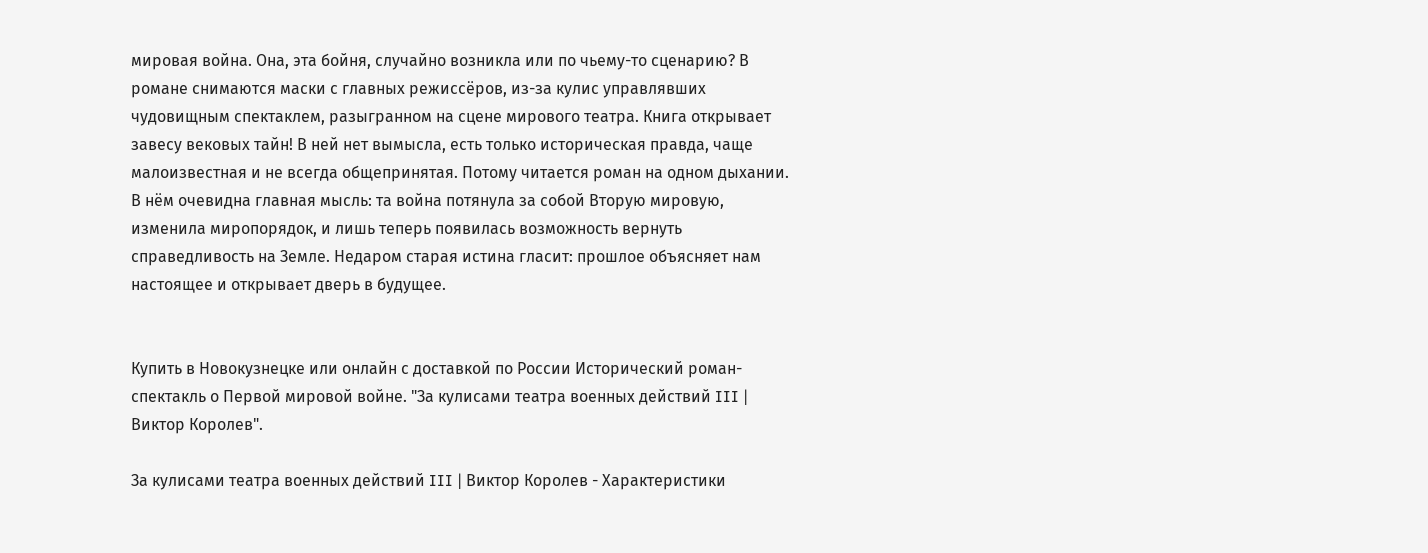мировая война. Она, эта бойня, случайно возникла или по чьему-то сценарию? В романе снимаются маски с главных режиссёров, из-за кулис управлявших чудовищным спектаклем, разыгранном на сцене мирового театра. Книга открывает завесу вековых тайн! В ней нет вымысла, есть только историческая правда, чаще малоизвестная и не всегда общепринятая. Потому читается роман на одном дыхании. В нём очевидна главная мысль: та война потянула за собой Вторую мировую, изменила миропорядок, и лишь теперь появилась возможность вернуть справедливость на Земле. Недаром старая истина гласит: прошлое объясняет нам настоящее и открывает дверь в будущее.


Купить в Новокузнецке или онлайн с доставкой по России Исторический роман-спектакль о Первой мировой войне. "За кулисами театра военных действий III | Виктор Королев".

За кулисами театра военных действий III | Виктор Королев - Характеристики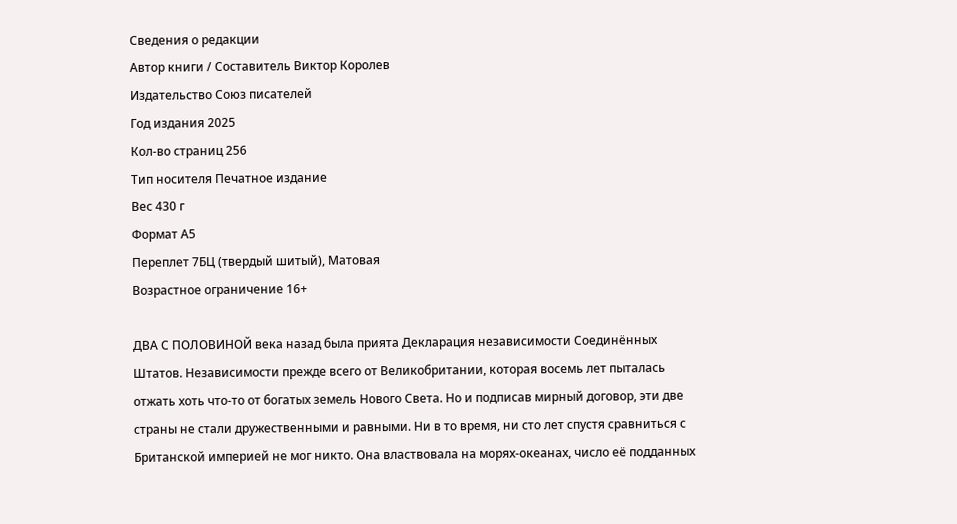Сведения о редакции
Автор книги / Составитель Виктор Королев
Издательство Союз писателей
Год издания 2025
Кол-во страниц 256
Тип носителя Печатное издание
Вес 430 г
Формат А5
Переплет 7БЦ (твердый шитый), Матовая
Возрастное ограничение 16+

ДВА С ПОЛОВИНОЙ века назад была прията Декларация независимости Соединённых Штатов. Независимости прежде всего от Великобритании, которая восемь лет пыталась отжать хоть что-то от богатых земель Нового Света. Но и подписав мирный договор, эти две страны не стали дружественными и равными. Ни в то время, ни сто лет спустя сравниться с Британской империей не мог никто. Она властвовала на морях-океанах, число её подданных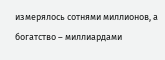измерялось сотнями миллионов, а богатство – миллиардами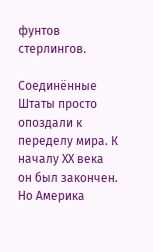фунтов стерлингов.

Соединённые Штаты просто опоздали к переделу мира. К началу ХХ века он был закончен. Но Америка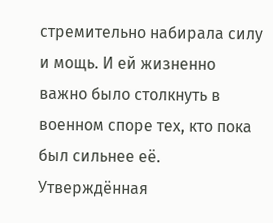стремительно набирала силу и мощь. И ей жизненно важно было столкнуть в военном споре тех, кто пока был сильнее её. Утверждённая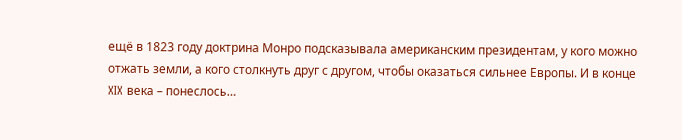ещё в 1823 году доктрина Монро подсказывала американским президентам, у кого можно отжать земли, а кого столкнуть друг с другом, чтобы оказаться сильнее Европы. И в конце XIX века – понеслось…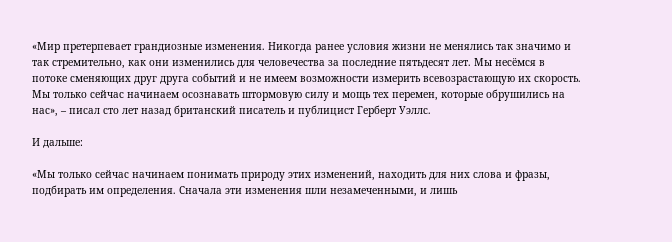«Мир претерпевает грандиозные изменения. Никогда ранее условия жизни не менялись так значимо и так стремительно, как они изменились для человечества за последние пятьдесят лет. Мы несёмся в потоке сменяющих друг друга событий и не имеем возможности измерить всевозрастающую их скорость. Мы только сейчас начинаем осознавать штормовую силу и мощь тех перемен, которые обрушились на нас», – писал сто лет назад британский писатель и публицист Герберт Уэллс.

И дальше:

«Мы только сейчас начинаем понимать природу этих изменений, находить для них слова и фразы, подбирать им определения. Сначала эти изменения шли незамеченными, и лишь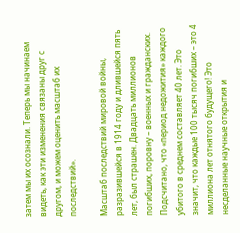затем мы их осознали. Теперь мы начинаем видеть, как эти изменения связаны друг с другом, и можем оценить масштаб их последствий».

Масштаб последствий мировой войны, разразившейся в 1914 году и длившейся пять лет, был страшен. Двадцать миллионов погибших, поровну – военных и гражданских. Подсчитано, что «период недожития» каждого убитого в среднем составляет 40 лет. Это значит, что каждые 100 тысяч погибших – это 4 миллиона лет отнятого будущего! Это несделанные научные открытия и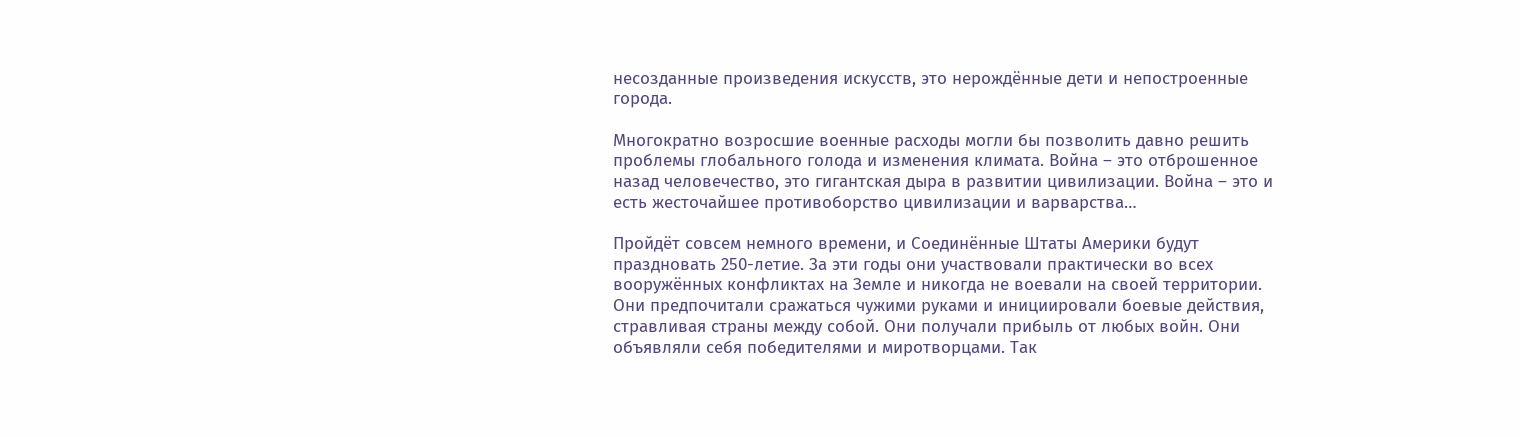несозданные произведения искусств, это нерождённые дети и непостроенные города.

Многократно возросшие военные расходы могли бы позволить давно решить проблемы глобального голода и изменения климата. Война – это отброшенное назад человечество, это гигантская дыра в развитии цивилизации. Война – это и есть жесточайшее противоборство цивилизации и варварства…

Пройдёт совсем немного времени, и Соединённые Штаты Америки будут праздновать 250-летие. За эти годы они участвовали практически во всех вооружённых конфликтах на Земле и никогда не воевали на своей территории. Они предпочитали сражаться чужими руками и инициировали боевые действия, стравливая страны между собой. Они получали прибыль от любых войн. Они объявляли себя победителями и миротворцами. Так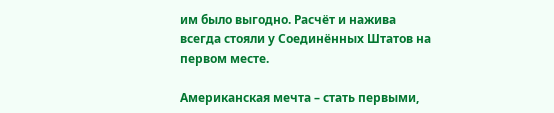им было выгодно. Расчёт и нажива всегда стояли у Соединённых Штатов на первом месте.

Американская мечта – стать первыми,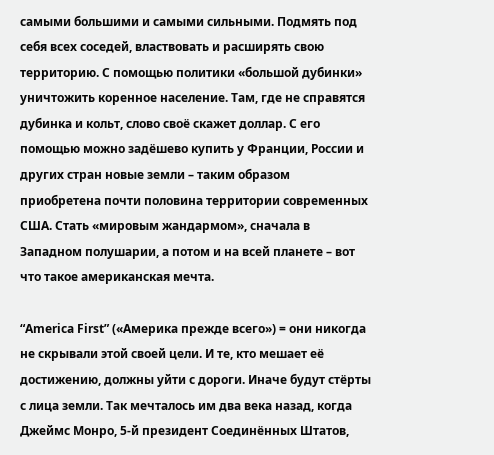самыми большими и самыми сильными. Подмять под себя всех соседей, властвовать и расширять свою территорию. С помощью политики «большой дубинки» уничтожить коренное население. Там, где не справятся дубинка и кольт, слово своё скажет доллар. С его помощью можно задёшево купить у Франции, России и других стран новые земли – таким образом приобретена почти половина территории современных США. Стать «мировым жандармом», сначала в Западном полушарии, а потом и на всей планете – вот что такое американская мечта.

“America First” («Америка прежде всего») = они никогда не скрывали этой своей цели. И те, кто мешает её достижению, должны уйти с дороги. Иначе будут стёрты с лица земли. Так мечталось им два века назад, когда Джеймс Монро, 5-й президент Соединённых Штатов,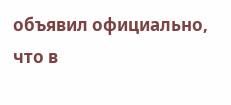объявил официально, что в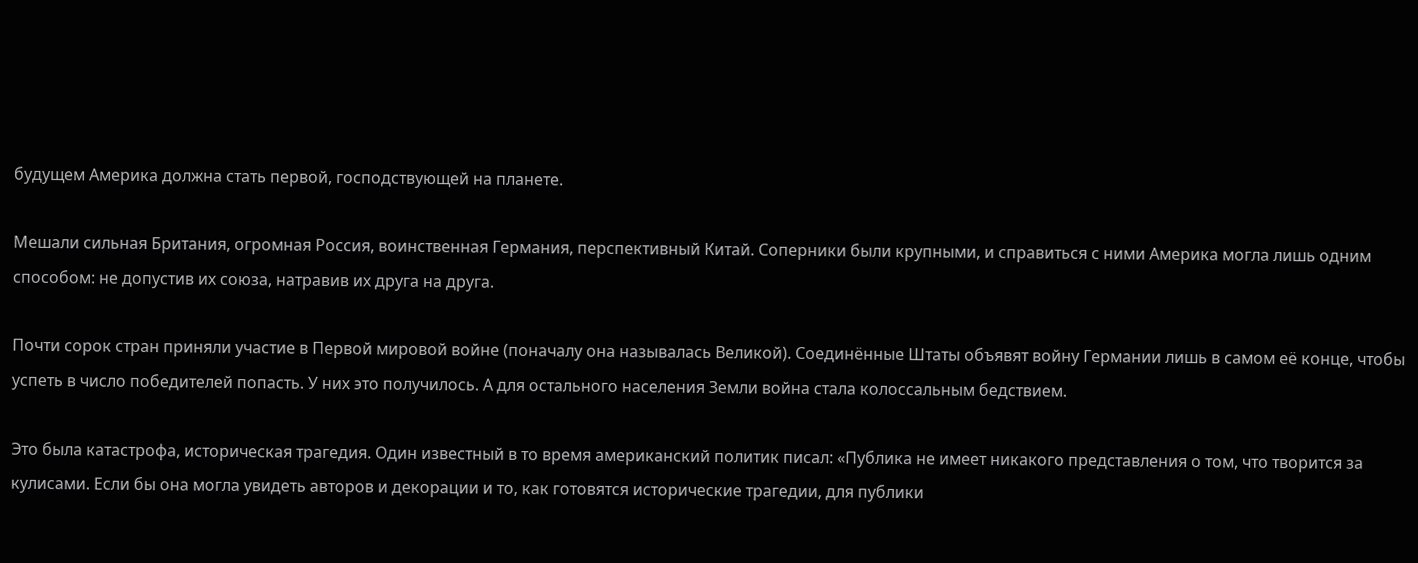будущем Америка должна стать первой, господствующей на планете.

Мешали сильная Британия, огромная Россия, воинственная Германия, перспективный Китай. Соперники были крупными, и справиться с ними Америка могла лишь одним способом: не допустив их союза, натравив их друга на друга.

Почти сорок стран приняли участие в Первой мировой войне (поначалу она называлась Великой). Соединённые Штаты объявят войну Германии лишь в самом её конце, чтобы успеть в число победителей попасть. У них это получилось. А для остального населения Земли война стала колоссальным бедствием.

Это была катастрофа, историческая трагедия. Один известный в то время американский политик писал: «Публика не имеет никакого представления о том, что творится за кулисами. Если бы она могла увидеть авторов и декорации и то, как готовятся исторические трагедии, для публики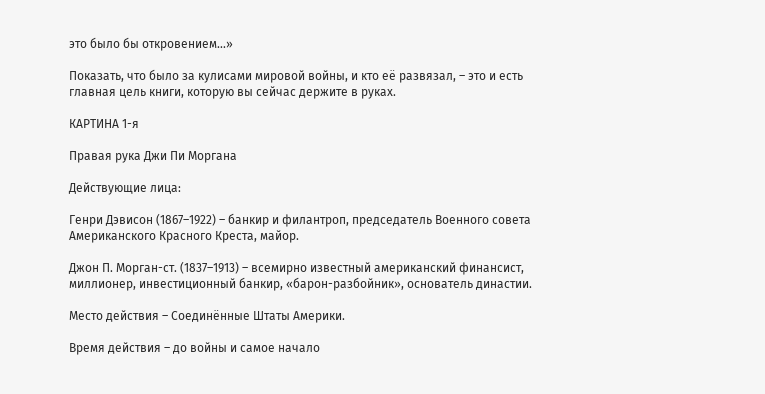это было бы откровением...»

Показать, что было за кулисами мировой войны, и кто её развязал, – это и есть главная цель книги, которую вы сейчас держите в руках.

КАРТИНА 1-я

Правая рука Джи Пи Моргана

Действующие лица:

Генри Дэвисон (1867–1922) – банкир и филантроп, председатель Военного совета Американского Красного Креста, майор.

Джон П. Морган-ст. (1837–1913) – всемирно известный американский финансист, миллионер, инвестиционный банкир, «барон-разбойник», основатель династии.

Место действия – Соединённые Штаты Америки.

Время действия – до войны и самое начало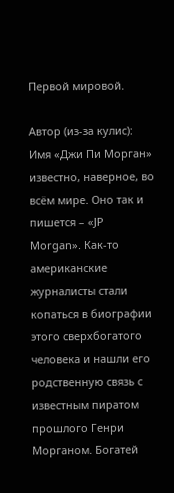Первой мировой.

Автор (из-за кулис): Имя «Джи Пи Морган» известно, наверное, во всём мире. Оно так и пишется – «JP Morgan». Как-то американские журналисты стали копаться в биографии этого сверхбогатого человека и нашли его родственную связь с известным пиратом прошлого Генри Морганом. Богатей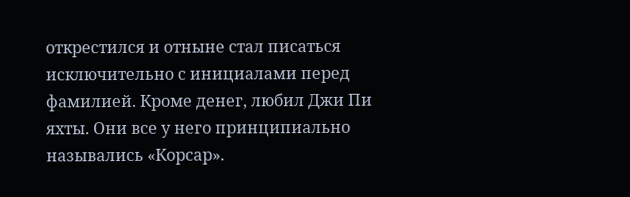открестился и отныне стал писаться исключительно с инициалами перед фамилией. Кроме денег, любил Джи Пи яхты. Они все у него принципиально назывались «Корсар».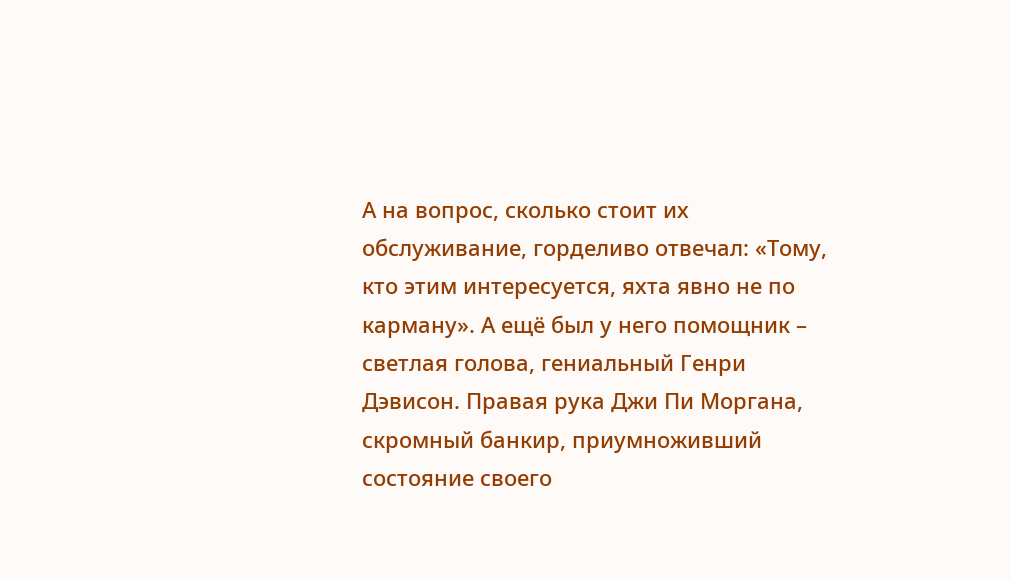А на вопрос, сколько стоит их обслуживание, горделиво отвечал: «Тому, кто этим интересуется, яхта явно не по карману». А ещё был у него помощник – светлая голова, гениальный Генри Дэвисон. Правая рука Джи Пи Моргана, скромный банкир, приумноживший состояние своего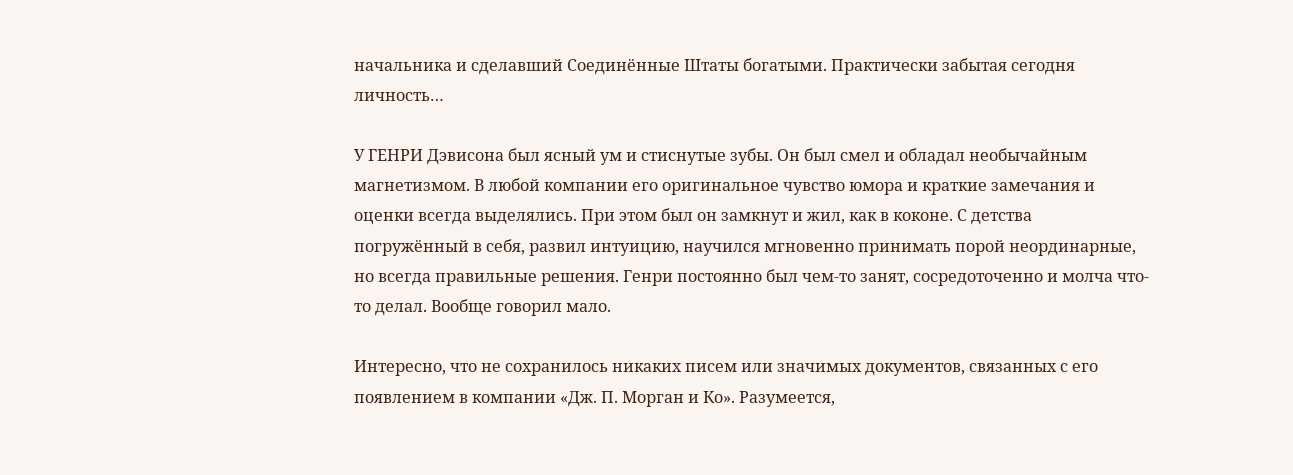начальника и сделавший Соединённые Штаты богатыми. Практически забытая сегодня личность…

У ГЕНРИ Дэвисона был ясный ум и стиснутые зубы. Он был смел и обладал необычайным магнетизмом. В любой компании его оригинальное чувство юмора и краткие замечания и оценки всегда выделялись. При этом был он замкнут и жил, как в коконе. С детства погружённый в себя, развил интуицию, научился мгновенно принимать порой неординарные, но всегда правильные решения. Генри постоянно был чем-то занят, сосредоточенно и молча что-то делал. Вообще говорил мало.

Интересно, что не сохранилось никаких писем или значимых документов, связанных с его появлением в компании «Дж. П. Морган и Ко». Разумеется,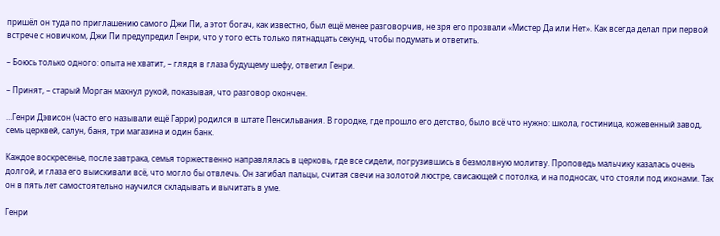пришёл он туда по приглашению самого Джи Пи, а этот богач, как известно, был ещё менее разговорчив, не зря его прозвали «Мистер Да или Нет». Как всегда делал при первой встрече с новичком, Джи Пи предупредил Генри, что у того есть только пятнадцать секунд, чтобы подумать и ответить.

– Боюсь только одного: опыта не хватит, – глядя в глаза будущему шефу, ответил Генри.

– Принят, – старый Морган махнул рукой, показывая, что разговор окончен.

…Генри Дэвисон (часто его называли ещё Гарри) родился в штате Пенсильвания. В городке, где прошло его детство, было всё что нужно: школа, гостиница, кожевенный завод, семь церквей, салун, баня, три магазина и один банк.

Каждое воскресенье, после завтрака, семья торжественно направлялась в церковь, где все сидели, погрузившись в безмолвную молитву. Проповедь мальчику казалась очень долгой, и глаза его выискивали всё, что могло бы отвлечь. Он загибал пальцы, считая свечи на золотой люстре, свисающей с потолка, и на подносах, что стояли под иконами. Так он в пять лет самостоятельно научился складывать и вычитать в уме.

Генри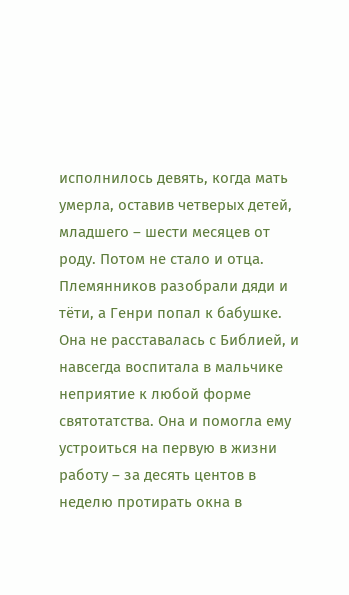исполнилось девять, когда мать умерла, оставив четверых детей, младшего – шести месяцев от роду. Потом не стало и отца. Племянников разобрали дяди и тёти, а Генри попал к бабушке. Она не расставалась с Библией, и навсегда воспитала в мальчике неприятие к любой форме святотатства. Она и помогла ему устроиться на первую в жизни работу – за десять центов в неделю протирать окна в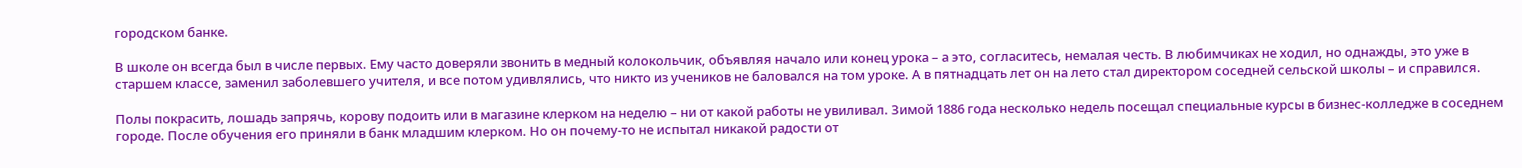городском банке.

В школе он всегда был в числе первых. Ему часто доверяли звонить в медный колокольчик, объявляя начало или конец урока – а это, согласитесь, немалая честь. В любимчиках не ходил, но однажды, это уже в старшем классе, заменил заболевшего учителя, и все потом удивлялись, что никто из учеников не баловался на том уроке. А в пятнадцать лет он на лето стал директором соседней сельской школы – и справился.

Полы покрасить, лошадь запрячь, корову подоить или в магазине клерком на неделю – ни от какой работы не увиливал. Зимой 1886 года несколько недель посещал специальные курсы в бизнес-колледже в соседнем городе. После обучения его приняли в банк младшим клерком. Но он почему-то не испытал никакой радости от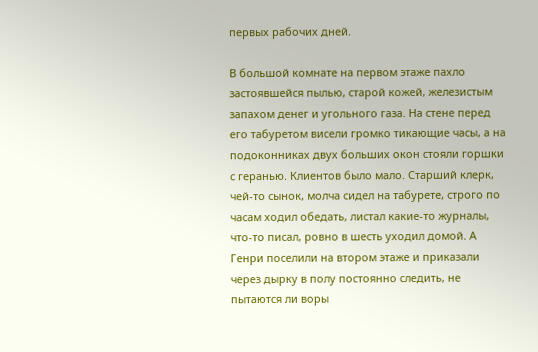первых рабочих дней.

В большой комнате на первом этаже пахло застоявшейся пылью, старой кожей, железистым запахом денег и угольного газа. На стене перед его табуретом висели громко тикающие часы, а на подоконниках двух больших окон стояли горшки с геранью. Клиентов было мало. Старший клерк, чей-то сынок, молча сидел на табурете, строго по часам ходил обедать, листал какие-то журналы, что-то писал, ровно в шесть уходил домой. А Генри поселили на втором этаже и приказали через дырку в полу постоянно следить, не пытаются ли воры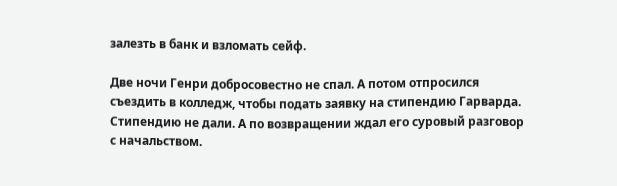залезть в банк и взломать сейф.

Две ночи Генри добросовестно не спал. А потом отпросился съездить в колледж, чтобы подать заявку на стипендию Гарварда. Стипендию не дали. А по возвращении ждал его суровый разговор с начальством.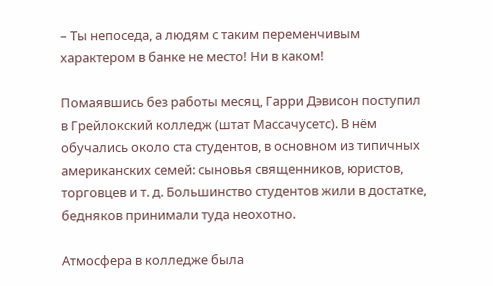– Ты непоседа, а людям с таким переменчивым характером в банке не место! Ни в каком!

Помаявшись без работы месяц, Гарри Дэвисон поступил в Грейлокский колледж (штат Массачусетс). В нём обучались около ста студентов, в основном из типичных американских семей: сыновья священников, юристов, торговцев и т. д. Большинство студентов жили в достатке, бедняков принимали туда неохотно.

Атмосфера в колледже была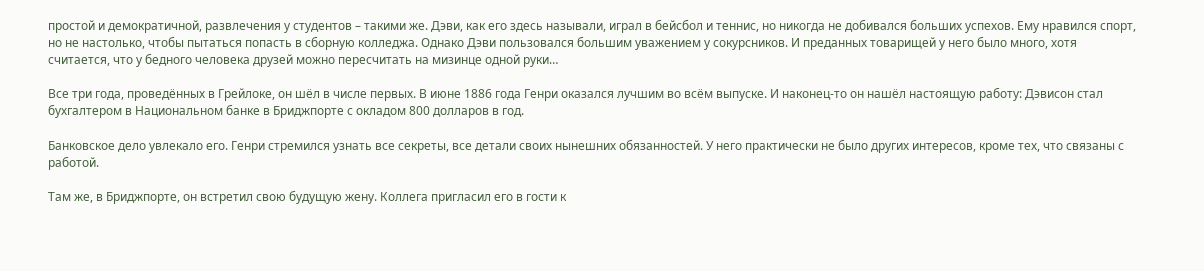простой и демократичной, развлечения у студентов – такими же. Дэви, как его здесь называли, играл в бейсбол и теннис, но никогда не добивался больших успехов. Ему нравился спорт, но не настолько, чтобы пытаться попасть в сборную колледжа. Однако Дэви пользовался большим уважением у сокурсников. И преданных товарищей у него было много, хотя считается, что у бедного человека друзей можно пересчитать на мизинце одной руки…

Все три года, проведённых в Грейлоке, он шёл в числе первых. В июне 1886 года Генри оказался лучшим во всём выпуске. И наконец-то он нашёл настоящую работу: Дэвисон стал бухгалтером в Национальном банке в Бриджпорте с окладом 800 долларов в год.

Банковское дело увлекало его. Генри стремился узнать все секреты, все детали своих нынешних обязанностей. У него практически не было других интересов, кроме тех, что связаны с работой.

Там же, в Бриджпорте, он встретил свою будущую жену. Коллега пригласил его в гости к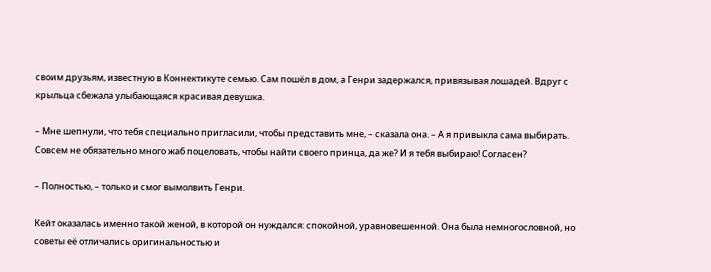своим друзьям, известную в Коннектикуте семью. Сам пошёл в дом, а Генри задержался, привязывая лошадей. Вдруг с крыльца сбежала улыбающаяся красивая девушка.

– Мне шепнули, что тебя специально пригласили, чтобы представить мне, – сказала она. – А я привыкла сама выбирать. Совсем не обязательно много жаб поцеловать, чтобы найти своего принца, да же? И я тебя выбираю! Согласен?

– Полностью, – только и смог вымолвить Генри.

Кейт оказалась именно такой женой, в которой он нуждался: спокойной, уравновешенной. Она была немногословной, но советы её отличались оригинальностью и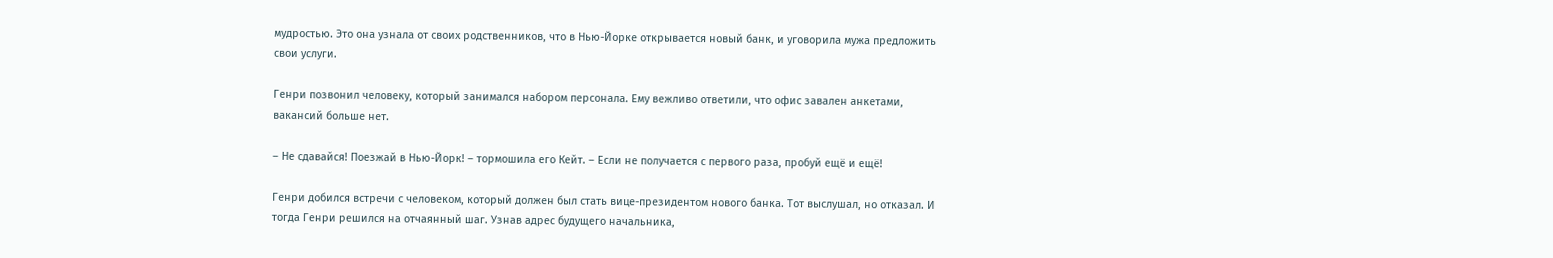мудростью. Это она узнала от своих родственников, что в Нью-Йорке открывается новый банк, и уговорила мужа предложить свои услуги.

Генри позвонил человеку, который занимался набором персонала. Ему вежливо ответили, что офис завален анкетами, вакансий больше нет.

– Не сдавайся! Поезжай в Нью-Йорк! – тормошила его Кейт. – Если не получается с первого раза, пробуй ещё и ещё!

Генри добился встречи с человеком, который должен был стать вице-президентом нового банка. Тот выслушал, но отказал. И тогда Генри решился на отчаянный шаг. Узнав адрес будущего начальника,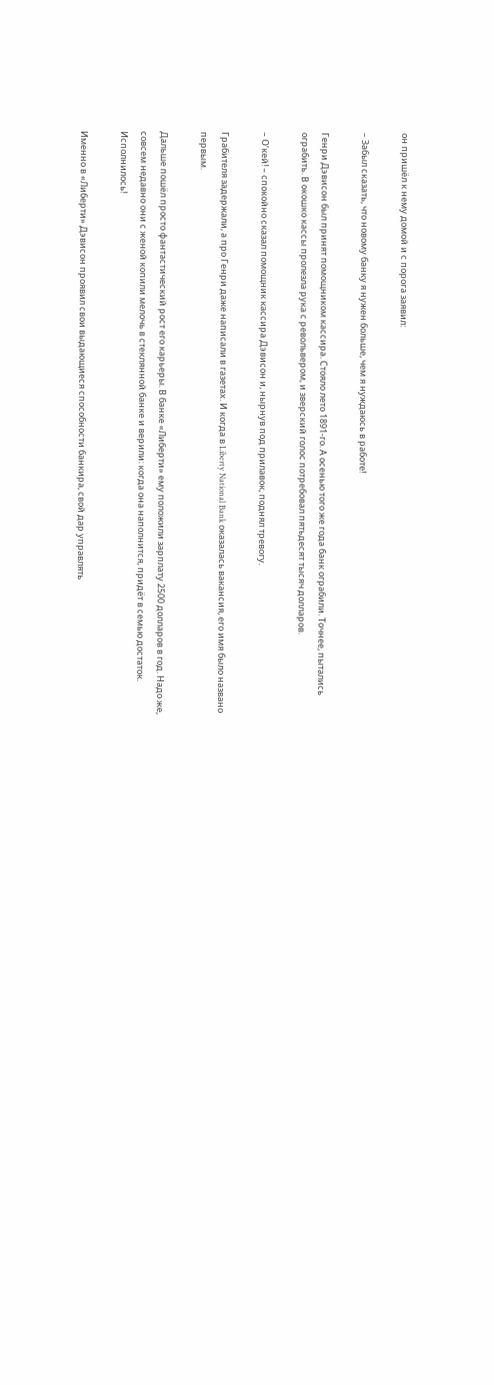он пришёл к нему домой и с порога заявил:

– Забыл сказать, что новому банку я нужен больше, чем я нуждаюсь в работе!

Генри Дэвисон был принят помощником кассира. Стояло лето 1891-го. А осенью того же года банк ограбили. Точнее, пытались ограбить. В окошко кассы пролезла рука с револьвером, и зверский голос потребовал пятьдесят тысяч долларов.

– О’кей! – спокойно сказал помощник кассира Дэвисон и, нырнув под прилавок, поднял тревогу.

Грабителя задержали, а про Генри даже написали в газетах. И когда в Liberty National Bank оказалась вакансия, его имя было названо первым.

Дальше пошёл просто фантастический рост его карьеры. В банке «Либерти» ему положили зарплату 2500 долларов в год. Надо же, совсем недавно они с женой копили мелочь в стеклянной банке и верили: когда она наполнится, придёт в семью достаток. Исполнилось!

Именно в «Либерти» Дэвисон проявил свои выдающиеся способности банкира, свой дар управлять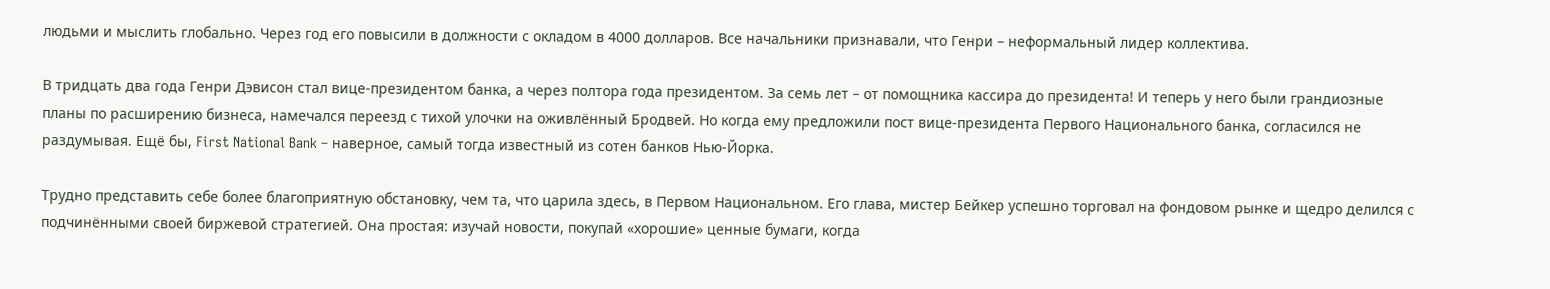людьми и мыслить глобально. Через год его повысили в должности с окладом в 4000 долларов. Все начальники признавали, что Генри – неформальный лидер коллектива.

В тридцать два года Генри Дэвисон стал вице-президентом банка, а через полтора года президентом. За семь лет – от помощника кассира до президента! И теперь у него были грандиозные планы по расширению бизнеса, намечался переезд с тихой улочки на оживлённый Бродвей. Но когда ему предложили пост вице-президента Первого Национального банка, согласился не раздумывая. Ещё бы, First National Bank – наверное, самый тогда известный из сотен банков Нью-Йорка.

Трудно представить себе более благоприятную обстановку, чем та, что царила здесь, в Первом Национальном. Его глава, мистер Бейкер успешно торговал на фондовом рынке и щедро делился с подчинёнными своей биржевой стратегией. Она простая: изучай новости, покупай «хорошие» ценные бумаги, когда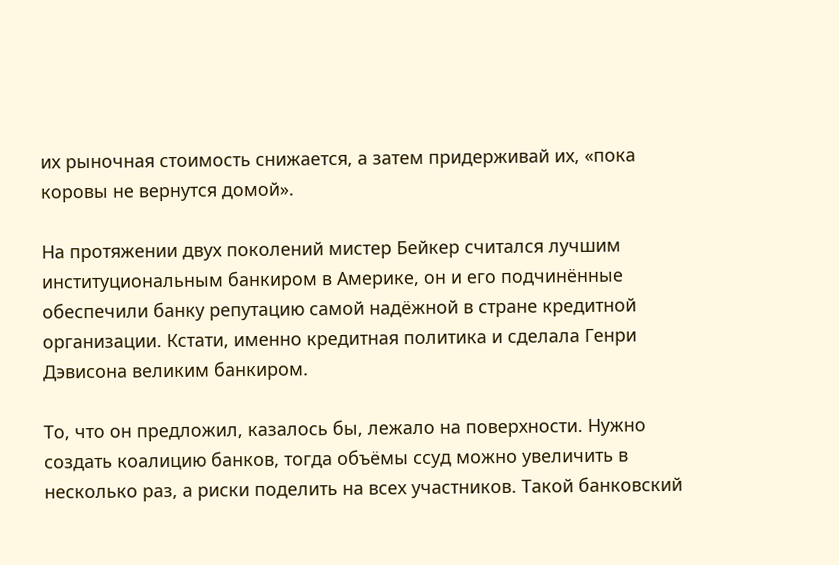их рыночная стоимость снижается, а затем придерживай их, «пока коровы не вернутся домой».

На протяжении двух поколений мистер Бейкер считался лучшим институциональным банкиром в Америке, он и его подчинённые обеспечили банку репутацию самой надёжной в стране кредитной организации. Кстати, именно кредитная политика и сделала Генри Дэвисона великим банкиром.

То, что он предложил, казалось бы, лежало на поверхности. Нужно создать коалицию банков, тогда объёмы ссуд можно увеличить в несколько раз, а риски поделить на всех участников. Такой банковский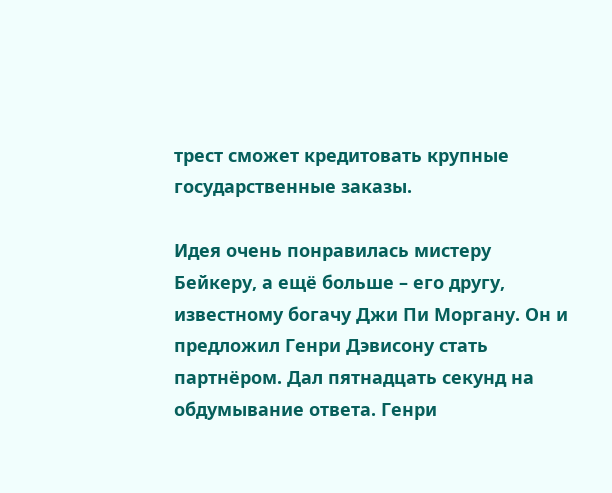трест сможет кредитовать крупные государственные заказы.

Идея очень понравилась мистеру Бейкеру, а ещё больше – его другу, известному богачу Джи Пи Моргану. Он и предложил Генри Дэвисону стать партнёром. Дал пятнадцать секунд на обдумывание ответа. Генри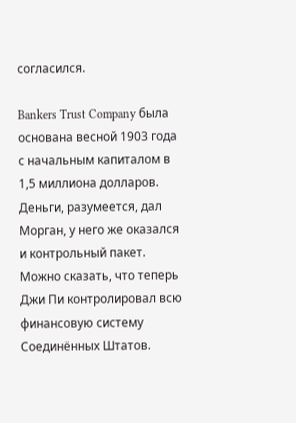согласился.

Bankers Trust Company была основана весной 1903 года с начальным капиталом в 1,5 миллиона долларов. Деньги, разумеется, дал Морган, у него же оказался и контрольный пакет. Можно сказать, что теперь Джи Пи контролировал всю финансовую систему Соединённых Штатов.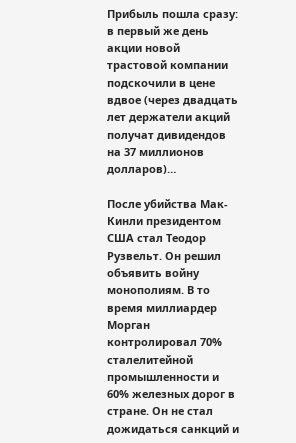Прибыль пошла сразу: в первый же день акции новой трастовой компании подскочили в цене вдвое (через двадцать лет держатели акций получат дивидендов на 37 миллионов долларов)…

После убийства Мак-Кинли президентом США стал Теодор Рузвельт. Он решил объявить войну монополиям. В то время миллиардер Морган контролировал 70% сталелитейной промышленности и 60% железных дорог в стране. Он не стал дожидаться санкций и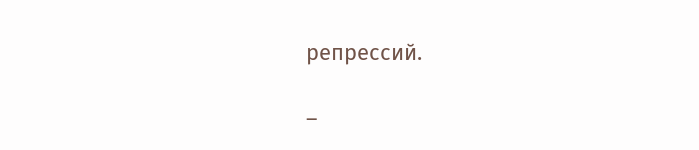репрессий.

–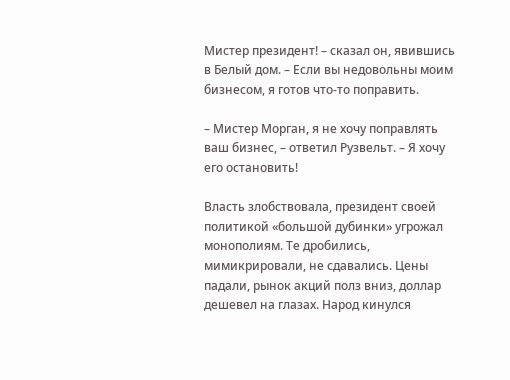Мистер президент! – сказал он, явившись в Белый дом. – Если вы недовольны моим бизнесом, я готов что-то поправить.

– Мистер Морган, я не хочу поправлять ваш бизнес, – ответил Рузвельт. – Я хочу его остановить!

Власть злобствовала, президент своей политикой «большой дубинки» угрожал монополиям. Те дробились, мимикрировали, не сдавались. Цены падали, рынок акций полз вниз, доллар дешевел на глазах. Народ кинулся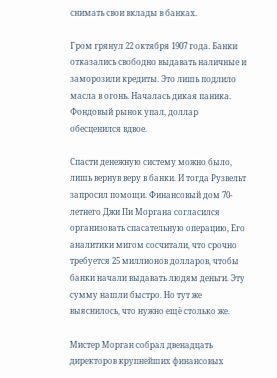снимать свои вклады в банках.

Гром грянул 22 октября 1907 года. Банки отказались свободно выдавать наличные и заморозили кредиты. Это лишь подлило масла в огонь. Началась дикая паника. Фондовый рынок упал, доллар обесценился вдвое.

Спасти денежную систему можно было, лишь вернув веру в банки. И тогда Рузвельт запросил помощи. Финансовый дом 70-летнего Джи Пи Моргана согласился организовать спасательную операцию, Его аналитики мигом сосчитали, что срочно требуется 25 миллионов долларов, чтобы банки начали выдавать людям деньги. Эту сумму нашли быстро. Но тут же выяснилось, что нужно ещё столько же.

Мистер Морган собрал двенадцать директоров крупнейших финансовых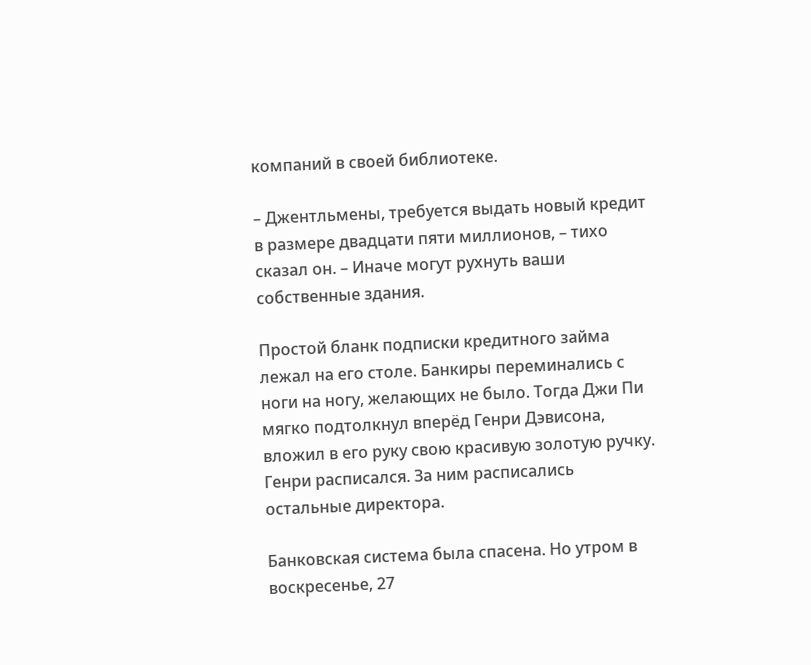компаний в своей библиотеке.

– Джентльмены, требуется выдать новый кредит в размере двадцати пяти миллионов, – тихо сказал он. – Иначе могут рухнуть ваши собственные здания.

Простой бланк подписки кредитного займа лежал на его столе. Банкиры переминались с ноги на ногу, желающих не было. Тогда Джи Пи мягко подтолкнул вперёд Генри Дэвисона, вложил в его руку свою красивую золотую ручку. Генри расписался. За ним расписались остальные директора.

Банковская система была спасена. Но утром в воскресенье, 27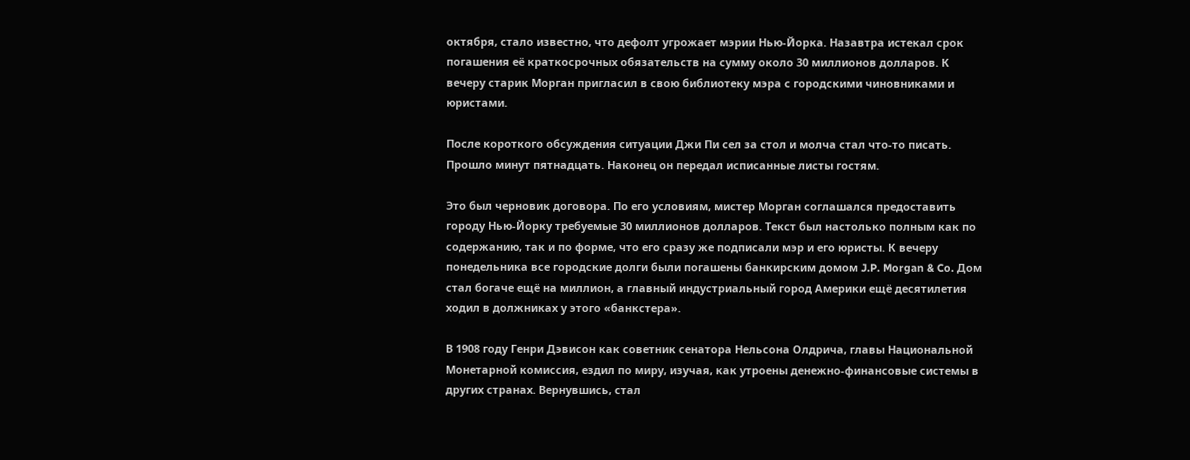октября, стало известно, что дефолт угрожает мэрии Нью-Йорка. Назавтра истекал срок погашения её краткосрочных обязательств на сумму около 30 миллионов долларов. К вечеру старик Морган пригласил в свою библиотеку мэра с городскими чиновниками и юристами.

После короткого обсуждения ситуации Джи Пи сел за стол и молча стал что-то писать. Прошло минут пятнадцать. Наконец он передал исписанные листы гостям.

Это был черновик договора. По его условиям, мистер Морган соглашался предоставить городу Нью-Йорку требуемые 30 миллионов долларов. Текст был настолько полным как по содержанию, так и по форме, что его сразу же подписали мэр и его юристы. К вечеру понедельника все городские долги были погашены банкирским домом J.P. Morgan & Co. Дом стал богаче ещё на миллион, а главный индустриальный город Америки ещё десятилетия ходил в должниках у этого «банкстера».

В 1908 году Генри Дэвисон как советник сенатора Нельсона Олдрича, главы Национальной Монетарной комиссия, ездил по миру, изучая, как утроены денежно-финансовые системы в других странах. Вернувшись, стал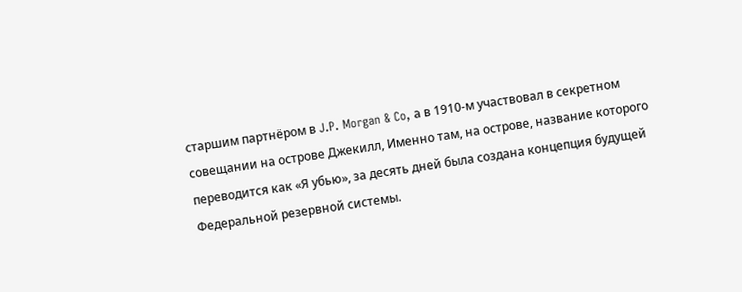старшим партнёром в J.P. Morgan & Co, а в 1910-м участвовал в секретном совещании на острове Джекилл, Именно там, на острове, название которого переводится как «Я убью», за десять дней была создана концепция будущей Федеральной резервной системы.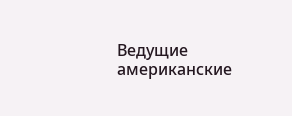Ведущие американские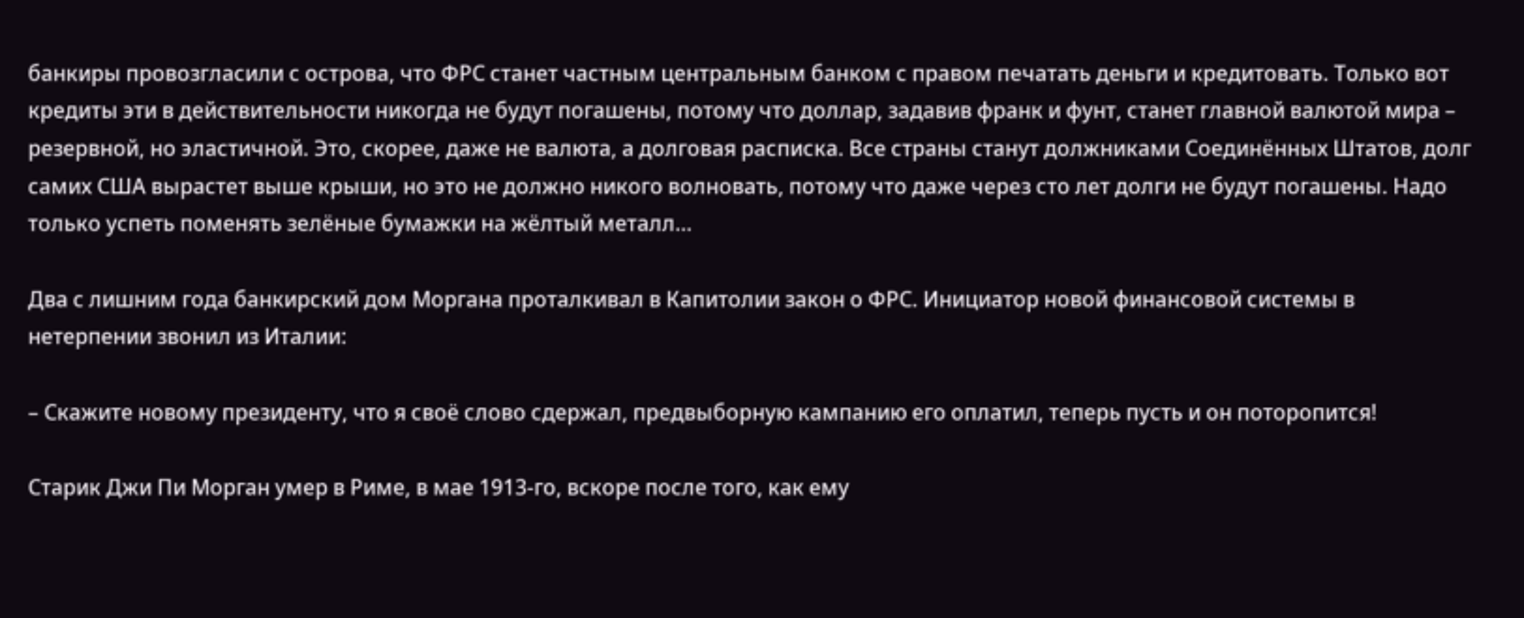банкиры провозгласили с острова, что ФРС станет частным центральным банком с правом печатать деньги и кредитовать. Только вот кредиты эти в действительности никогда не будут погашены, потому что доллар, задавив франк и фунт, станет главной валютой мира – резервной, но эластичной. Это, скорее, даже не валюта, а долговая расписка. Все страны станут должниками Соединённых Штатов, долг самих США вырастет выше крыши, но это не должно никого волновать, потому что даже через сто лет долги не будут погашены. Надо только успеть поменять зелёные бумажки на жёлтый металл…

Два с лишним года банкирский дом Моргана проталкивал в Капитолии закон о ФРС. Инициатор новой финансовой системы в нетерпении звонил из Италии:

– Скажите новому президенту, что я своё слово сдержал, предвыборную кампанию его оплатил, теперь пусть и он поторопится!

Старик Джи Пи Морган умер в Риме, в мае 1913-го, вскоре после того, как ему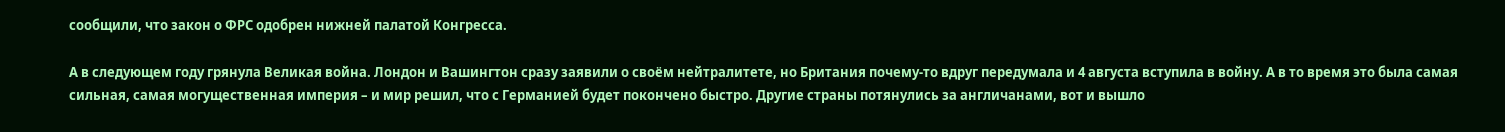сообщили, что закон о ФРС одобрен нижней палатой Конгресса.

А в следующем году грянула Великая война. Лондон и Вашингтон сразу заявили о своём нейтралитете, но Британия почему-то вдруг передумала и 4 августа вступила в войну. А в то время это была самая сильная, самая могущественная империя – и мир решил, что с Германией будет покончено быстро. Другие страны потянулись за англичанами, вот и вышло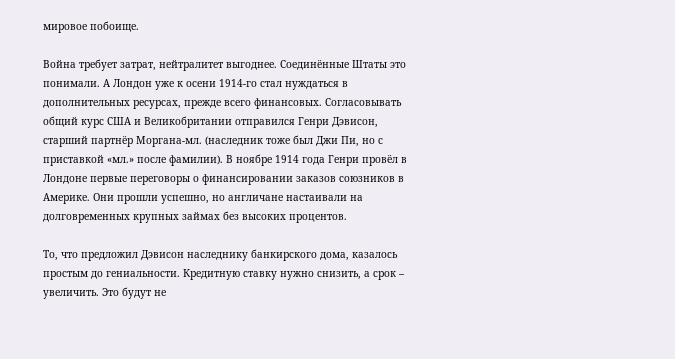мировое побоище.

Война требует затрат, нейтралитет выгоднее. Соединённые Штаты это понимали. А Лондон уже к осени 1914-го стал нуждаться в дополнительных ресурсах, прежде всего финансовых. Согласовывать общий курс США и Великобритании отправился Генри Дэвисон, старший партнёр Моргана-мл. (наследник тоже был Джи Пи, но с приставкой «мл.» после фамилии). В ноябре 1914 года Генри провёл в Лондоне первые переговоры о финансировании заказов союзников в Америке. Они прошли успешно, но англичане настаивали на долговременных крупных займах без высоких процентов.

То, что предложил Дэвисон наследнику банкирского дома, казалось простым до гениальности. Кредитную ставку нужно снизить, а срок – увеличить. Это будут не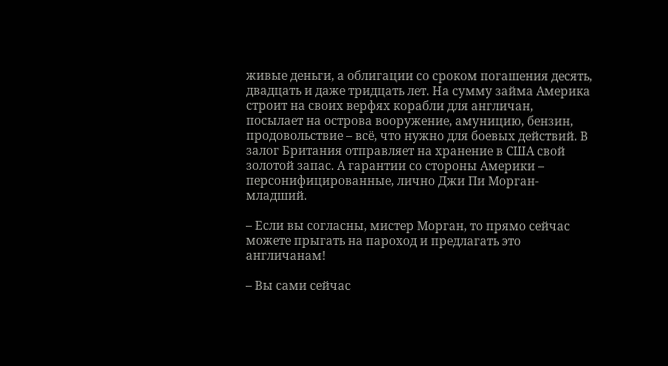живые деньги, а облигации со сроком погашения десять, двадцать и даже тридцать лет. На сумму займа Америка строит на своих верфях корабли для англичан, посылает на острова вооружение, амуницию, бензин, продовольствие – всё, что нужно для боевых действий. В залог Британия отправляет на хранение в США свой золотой запас. А гарантии со стороны Америки – персонифицированные, лично Джи Пи Морган-младший.

– Если вы согласны, мистер Морган, то прямо сейчас можете прыгать на пароход и предлагать это англичанам!

– Вы сами сейчас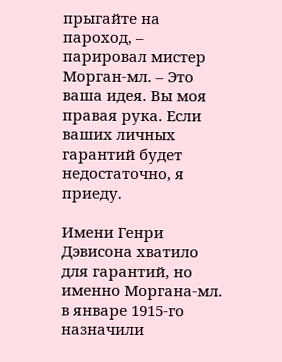прыгайте на пароход, – парировал мистер Морган-мл. – Это ваша идея. Вы моя правая рука. Если ваших личных гарантий будет недостаточно, я приеду.

Имени Генри Дэвисона хватило для гарантий, но именно Моргана-мл. в январе 1915-го назначили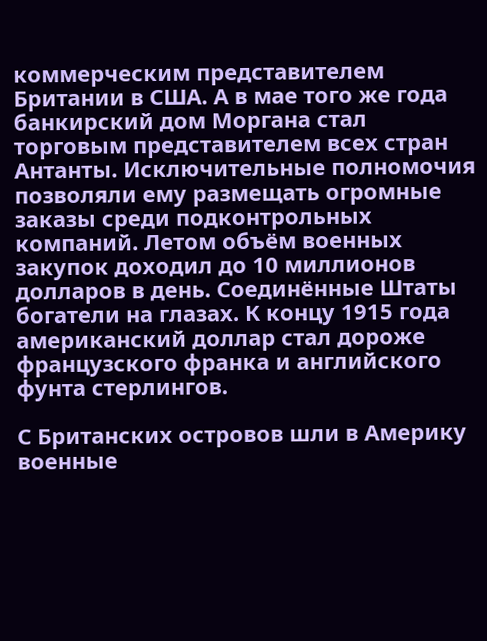коммерческим представителем Британии в США. А в мае того же года банкирский дом Моргана стал торговым представителем всех стран Антанты. Исключительные полномочия позволяли ему размещать огромные заказы среди подконтрольных компаний. Летом объём военных закупок доходил до 10 миллионов долларов в день. Соединённые Штаты богатели на глазах. К концу 1915 года американский доллар стал дороже французского франка и английского фунта стерлингов.

С Британских островов шли в Америку военные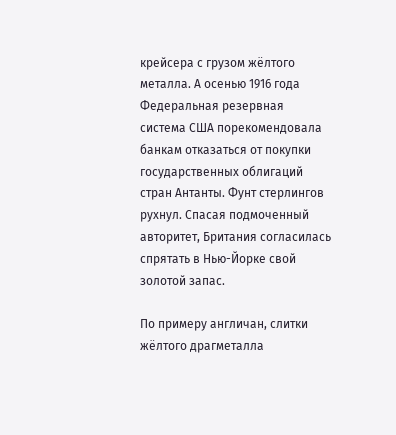крейсера с грузом жёлтого металла. А осенью 1916 года Федеральная резервная система США порекомендовала банкам отказаться от покупки государственных облигаций стран Антанты. Фунт стерлингов рухнул. Спасая подмоченный авторитет, Британия согласилась спрятать в Нью-Йорке свой золотой запас.

По примеру англичан, слитки жёлтого драгметалла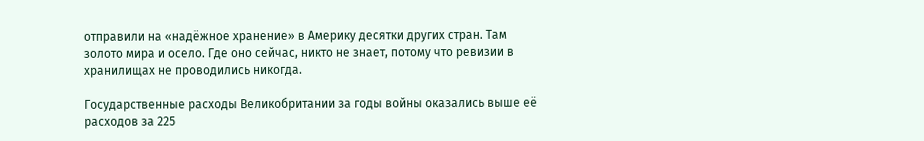отправили на «надёжное хранение» в Америку десятки других стран. Там золото мира и осело. Где оно сейчас, никто не знает, потому что ревизии в хранилищах не проводились никогда.

Государственные расходы Великобритании за годы войны оказались выше её расходов за 225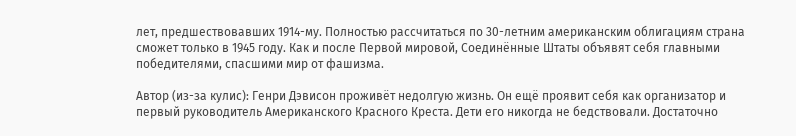лет, предшествовавших 1914-му. Полностью рассчитаться по 30-летним американским облигациям страна сможет только в 1945 году. Как и после Первой мировой, Соединённые Штаты объявят себя главными победителями, спасшими мир от фашизма.

Автор (из-за кулис): Генри Дэвисон проживёт недолгую жизнь. Он ещё проявит себя как организатор и первый руководитель Американского Красного Креста. Дети его никогда не бедствовали. Достаточно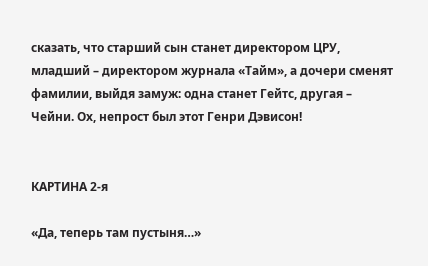сказать, что старший сын станет директором ЦРУ, младший – директором журнала «Тайм», а дочери сменят фамилии, выйдя замуж: одна станет Гейтс, другая – Чейни. Ох, непрост был этот Генри Дэвисон!


КАРТИНА 2-я

«Да, теперь там пустыня…»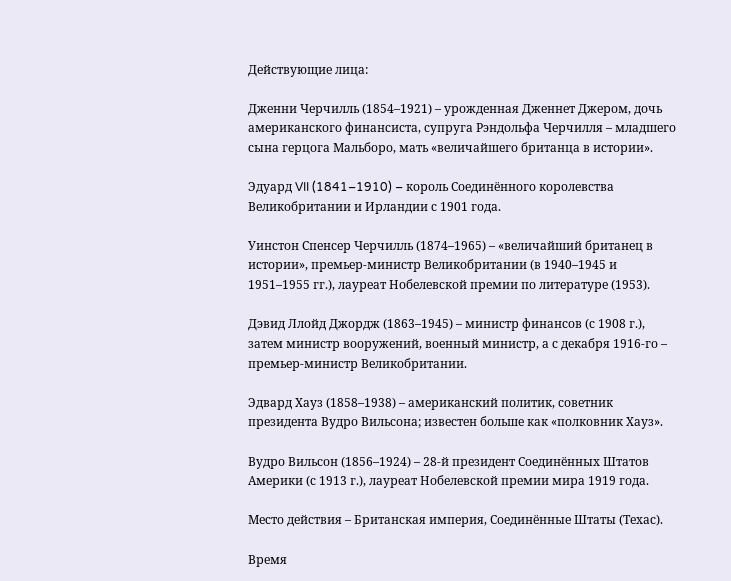Действующие лица:

Дженни Черчилль (1854–1921) – урожденная Дженнет Джером, дочь американского финансиста, супруга Рэндольфа Черчилля – младшего сына герцога Мальборо, мать «величайшего британца в истории».

Эдуард VII (1841–1910) – король Соединённого королевства Великобритании и Ирландии с 1901 года.

Уинстон Спенсер Черчилль (1874–1965) – «величайший британец в истории», премьер-министр Великобритании (в 1940–1945 и 1951–1955 гг.), лауреат Нобелевской премии по литературе (1953).

Дэвид Ллойд Джордж (1863–1945) – министр финансов (с 1908 г.), затем министр вооружений, военный министр, а с декабря 1916-го – премьер-министр Великобритании.

Эдвард Хауз (1858–1938) – американский политик, советник президента Вудро Вильсона; известен больше как «полковник Хауз».

Вудро Вильсон (1856–1924) – 28-й президент Соединённых Штатов Америки (с 1913 г.), лауреат Нобелевской премии мира 1919 года.

Место действия – Британская империя, Соединённые Штаты (Техас).

Время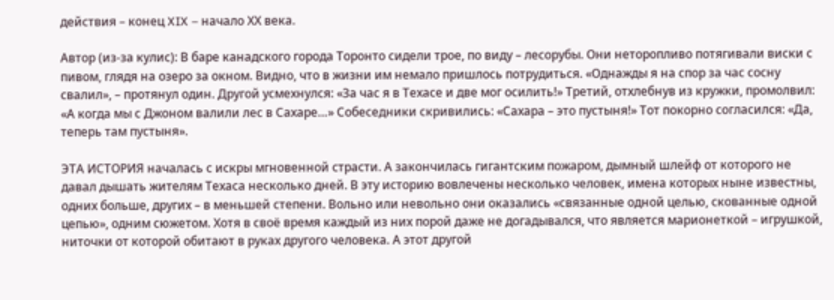действия – конец XIX – начало ХХ века.

Автор (из-за кулис): В баре канадского города Торонто сидели трое, по виду – лесорубы. Они неторопливо потягивали виски с пивом, глядя на озеро за окном. Видно, что в жизни им немало пришлось потрудиться. «Однажды я на спор за час сосну свалил», – протянул один. Другой усмехнулся: «За час я в Техасе и две мог осилить!» Третий, отхлебнув из кружки, промолвил: «А когда мы с Джоном валили лес в Сахаре…» Собеседники скривились: «Сахара – это пустыня!» Тот покорно согласился: «Да, теперь там пустыня».

ЭТА ИСТОРИЯ началась с искры мгновенной страсти. А закончилась гигантским пожаром, дымный шлейф от которого не давал дышать жителям Техаса несколько дней. В эту историю вовлечены несколько человек, имена которых ныне известны, одних больше, других – в меньшей степени. Вольно или невольно они оказались «связанные одной целью, скованные одной цепью», одним сюжетом. Хотя в своё время каждый из них порой даже не догадывался, что является марионеткой – игрушкой, ниточки от которой обитают в руках другого человека. А этот другой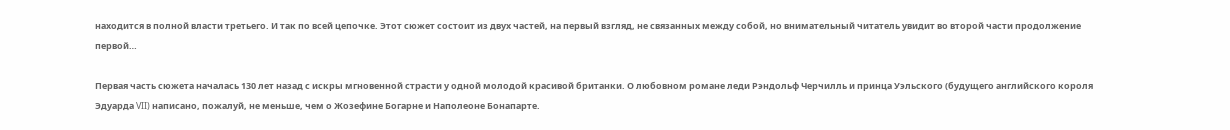находится в полной власти третьего. И так по всей цепочке. Этот сюжет состоит из двух частей, на первый взгляд, не связанных между собой, но внимательный читатель увидит во второй части продолжение первой…

Первая часть сюжета началась 130 лет назад с искры мгновенной страсти у одной молодой красивой британки. О любовном романе леди Рэндольф Черчилль и принца Уэльского (будущего английского короля Эдуарда VII) написано, пожалуй, не меньше, чем о Жозефине Богарне и Наполеоне Бонапарте.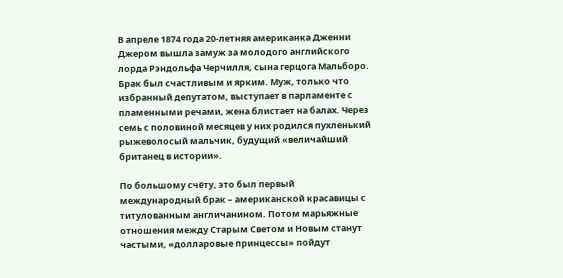В апреле 1874 года 20-летняя американка Дженни Джером вышла замуж за молодого английского лорда Рэндольфа Черчилля, сына герцога Мальборо. Брак был счастливым и ярким. Муж, только что избранный депутатом, выступает в парламенте с пламенными речами, жена блистает на балах. Через семь с половиной месяцев у них родился пухленький рыжеволосый мальчик, будущий «величайший британец в истории».

По большому счёту, это был первый международный брак – американской красавицы с титулованным англичанином. Потом марьяжные отношения между Старым Светом и Новым станут частыми, «долларовые принцессы» пойдут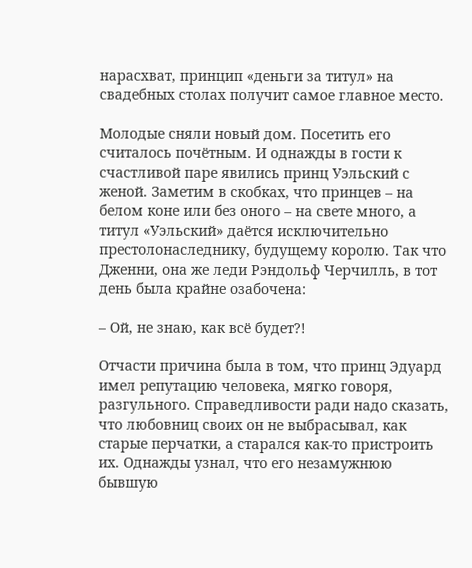нарасхват, принцип «деньги за титул» на свадебных столах получит самое главное место.

Молодые сняли новый дом. Посетить его считалось почётным. И однажды в гости к счастливой паре явились принц Уэльский с женой. Заметим в скобках, что принцев – на белом коне или без оного – на свете много, а титул «Уэльский» даётся исключительно престолонаследнику, будущему королю. Так что Дженни, она же леди Рэндольф Черчилль, в тот день была крайне озабочена:

– Ой, не знаю, как всё будет?!

Отчасти причина была в том, что принц Эдуард имел репутацию человека, мягко говоря, разгульного. Справедливости ради надо сказать, что любовниц своих он не выбрасывал, как старые перчатки, а старался как-то пристроить их. Однажды узнал, что его незамужнюю бывшую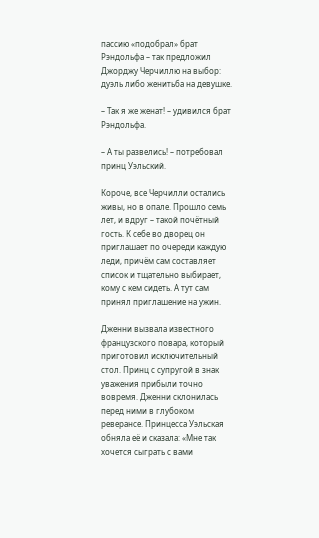пассию «подобрал» брат Рэндольфа – так предложил Джорджу Черчиллю на выбор: дуэль либо женитьба на девушке.

– Так я же женат! – удивился брат Рэндольфа.

– А ты развелись! – потребовал принц Уэльский.

Короче, все Черчилли остались живы, но в опале. Прошло семь лет, и вдруг – такой почётный гость. К себе во дворец он приглашает по очереди каждую леди, причём сам составляет список и тщательно выбирает, кому с кем сидеть. А тут сам принял приглашение на ужин.

Дженни вызвала известного французского повара, который приготовил исключительный стол. Принц с супругой в знак уважения прибыли точно вовремя. Дженни склонилась перед ними в глубоком реверансе. Принцесса Уэльская обняла её и сказала: «Мне так хочется сыграть с вами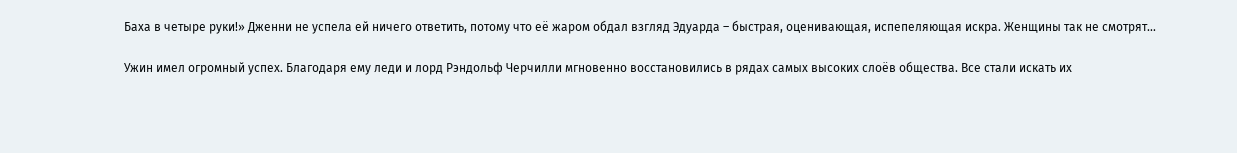Баха в четыре руки!» Дженни не успела ей ничего ответить, потому что её жаром обдал взгляд Эдуарда – быстрая, оценивающая, испепеляющая искра. Женщины так не смотрят...

Ужин имел огромный успех. Благодаря ему леди и лорд Рэндольф Черчилли мгновенно восстановились в рядах самых высоких слоёв общества. Все стали искать их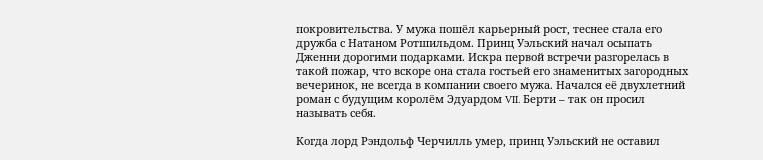покровительства. У мужа пошёл карьерный рост, теснее стала его дружба с Натаном Ротшильдом. Принц Уэльский начал осыпать Дженни дорогими подарками. Искра первой встречи разгорелась в такой пожар, что вскоре она стала гостьей его знаменитых загородных вечеринок, не всегда в компании своего мужа. Начался её двухлетний роман с будущим королём Эдуардом VII. Берти – так он просил называть себя.

Когда лорд Рэндольф Черчилль умер, принц Уэльский не оставил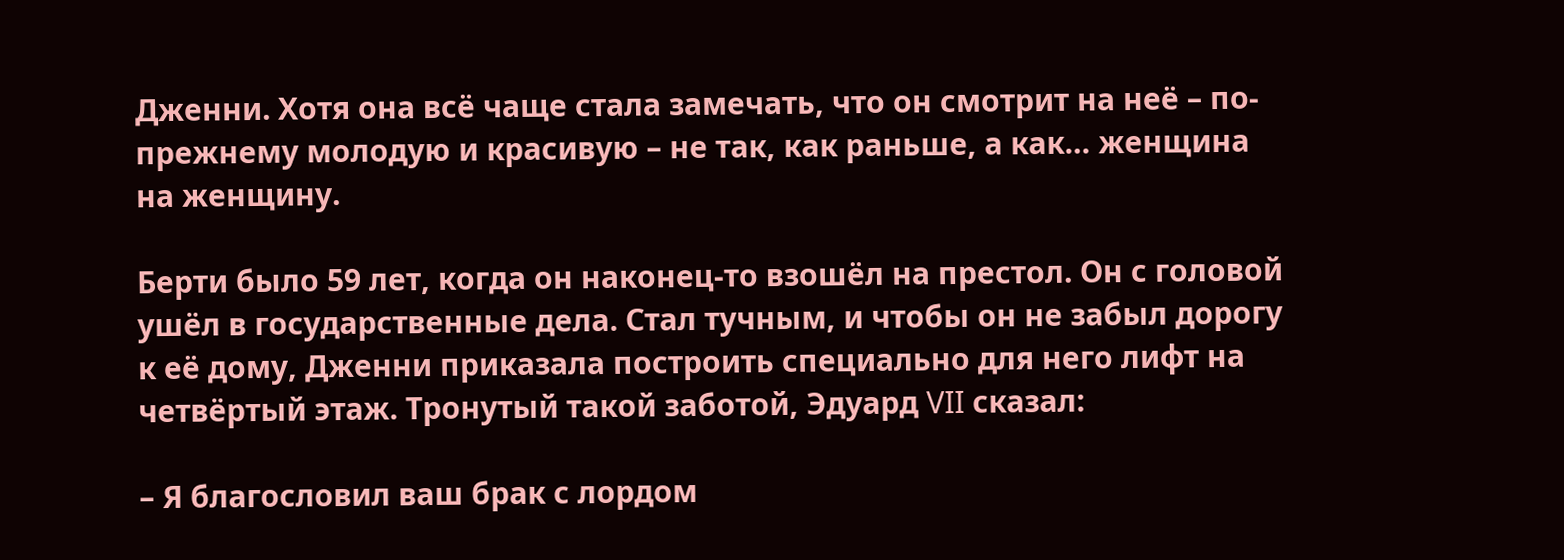Дженни. Хотя она всё чаще стала замечать, что он смотрит на неё – по-прежнему молодую и красивую – не так, как раньше, а как… женщина на женщину.

Берти было 59 лет, когда он наконец-то взошёл на престол. Он с головой ушёл в государственные дела. Стал тучным, и чтобы он не забыл дорогу к её дому, Дженни приказала построить специально для него лифт на четвёртый этаж. Тронутый такой заботой, Эдуард VII сказал:

– Я благословил ваш брак с лордом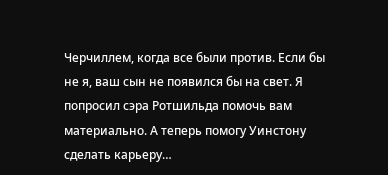Черчиллем, когда все были против. Если бы не я, ваш сын не появился бы на свет. Я попросил сэра Ротшильда помочь вам материально. А теперь помогу Уинстону сделать карьеру…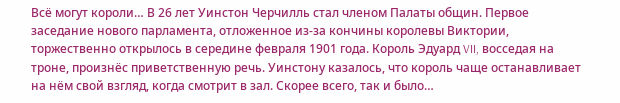Всё могут короли… В 26 лет Уинстон Черчилль стал членом Палаты общин. Первое заседание нового парламента, отложенное из-за кончины королевы Виктории, торжественно открылось в середине февраля 1901 года. Король Эдуард VII, восседая на троне, произнёс приветственную речь. Уинстону казалось, что король чаще останавливает на нём свой взгляд, когда смотрит в зал. Скорее всего, так и было…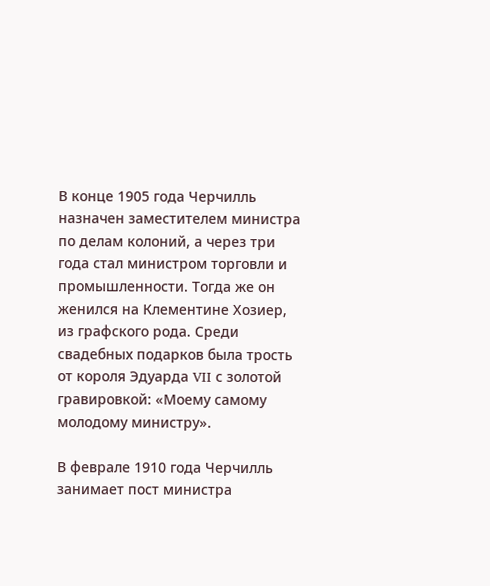В конце 1905 года Черчилль назначен заместителем министра по делам колоний, а через три года стал министром торговли и промышленности. Тогда же он женился на Клементине Хозиер, из графского рода. Среди свадебных подарков была трость от короля Эдуарда VII с золотой гравировкой: «Моему самому молодому министру».

В феврале 1910 года Черчилль занимает пост министра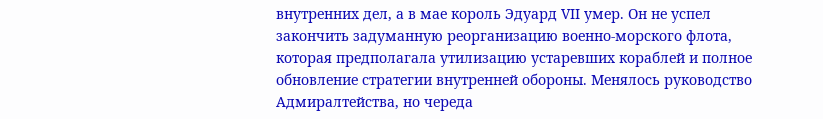внутренних дел, а в мае король Эдуард VII умер. Он не успел закончить задуманную реорганизацию военно-морского флота, которая предполагала утилизацию устаревших кораблей и полное обновление стратегии внутренней обороны. Менялось руководство Адмиралтейства, но череда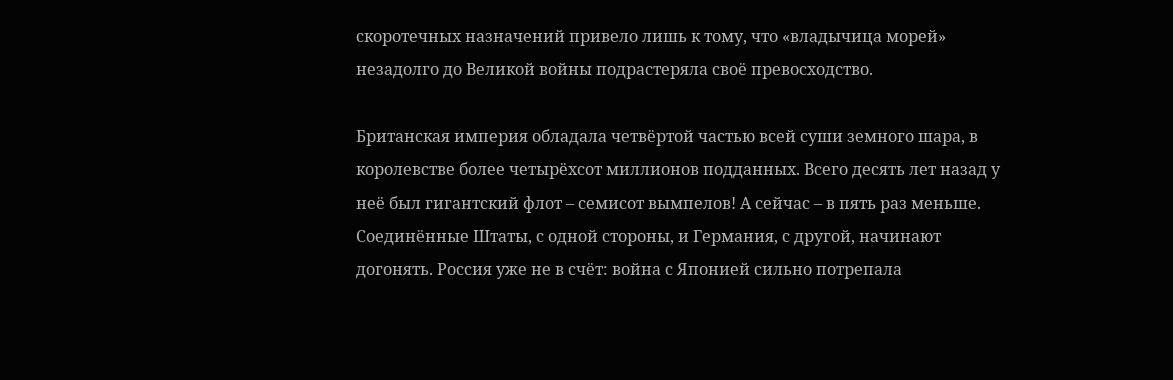скоротечных назначений привело лишь к тому, что «владычица морей» незадолго до Великой войны подрастеряла своё превосходство.

Британская империя обладала четвёртой частью всей суши земного шара, в королевстве более четырёхсот миллионов подданных. Всего десять лет назад у неё был гигантский флот – семисот вымпелов! А сейчас – в пять раз меньше. Соединённые Штаты, с одной стороны, и Германия, с другой, начинают догонять. Россия уже не в счёт: война с Японией сильно потрепала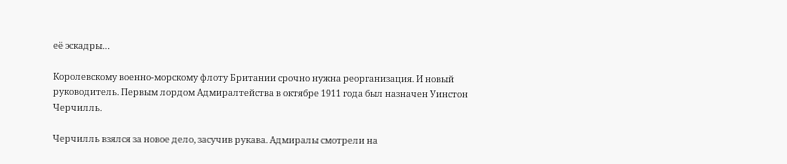её эскадры…

Королевскому военно-морскому флоту Британии срочно нужна реорганизация. И новый руководитель. Первым лордом Адмиралтейства в октябре 1911 года был назначен Уинстон Черчилль.

Черчилль взялся за новое дело, засучив рукава. Адмиралы смотрели на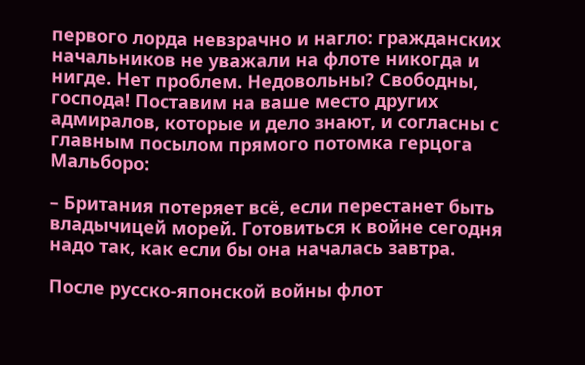первого лорда невзрачно и нагло: гражданских начальников не уважали на флоте никогда и нигде. Нет проблем. Недовольны? Свободны, господа! Поставим на ваше место других адмиралов, которые и дело знают, и согласны с главным посылом прямого потомка герцога Мальборо:

– Британия потеряет всё, если перестанет быть владычицей морей. Готовиться к войне сегодня надо так, как если бы она началась завтра.

После русско-японской войны флот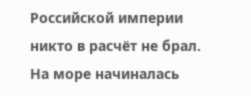Российской империи никто в расчёт не брал. На море начиналась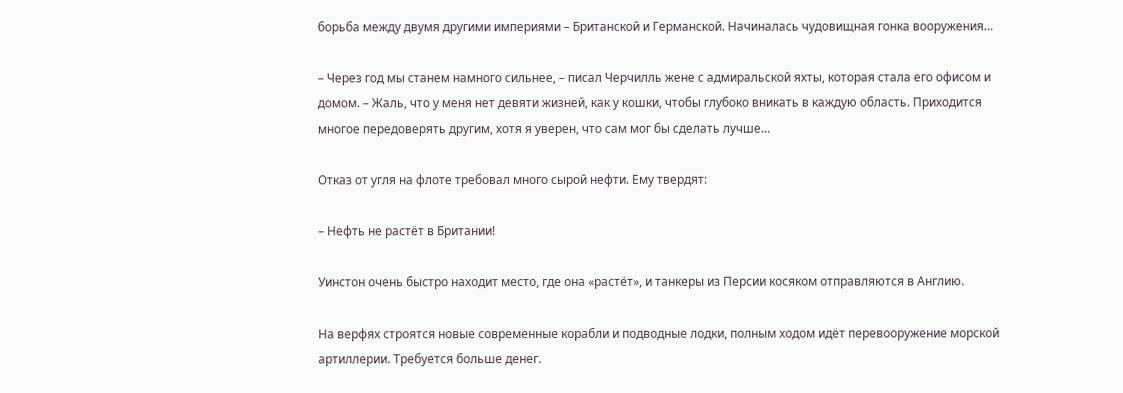борьба между двумя другими империями – Британской и Германской. Начиналась чудовищная гонка вооружения…

– Через год мы станем намного сильнее, – писал Черчилль жене с адмиральской яхты, которая стала его офисом и домом. – Жаль, что у меня нет девяти жизней, как у кошки, чтобы глубоко вникать в каждую область. Приходится многое передоверять другим, хотя я уверен, что сам мог бы сделать лучше…

Отказ от угля на флоте требовал много сырой нефти. Ему твердят:

– Нефть не растёт в Британии!

Уинстон очень быстро находит место, где она «растёт», и танкеры из Персии косяком отправляются в Англию.

На верфях строятся новые современные корабли и подводные лодки, полным ходом идёт перевооружение морской артиллерии. Требуется больше денег.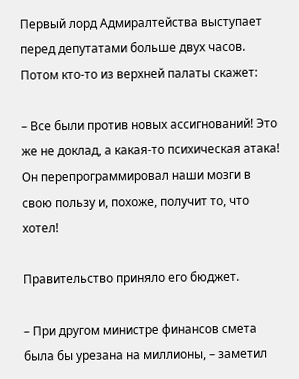Первый лорд Адмиралтейства выступает перед депутатами больше двух часов. Потом кто-то из верхней палаты скажет:

– Все были против новых ассигнований! Это же не доклад, а какая-то психическая атака! Он перепрограммировал наши мозги в свою пользу и, похоже, получит то, что хотел!

Правительство приняло его бюджет.

– При другом министре финансов смета была бы урезана на миллионы, – заметил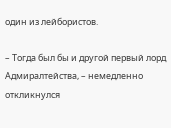один из лейбористов.

– Тогда был бы и другой первый лорд Адмиралтейства, – немедленно откликнулся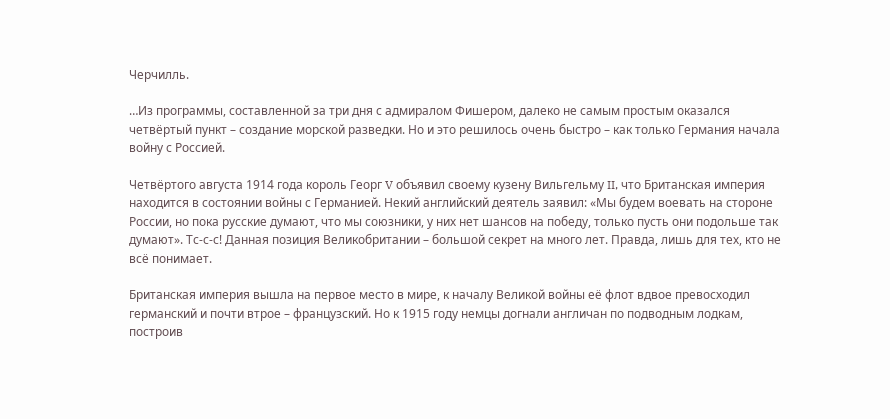Черчилль.

…Из программы, составленной за три дня с адмиралом Фишером, далеко не самым простым оказался четвёртый пункт – создание морской разведки. Но и это решилось очень быстро – как только Германия начала войну с Россией.

Четвёртого августа 1914 года король Георг V объявил своему кузену Вильгельму II, что Британская империя находится в состоянии войны с Германией. Некий английский деятель заявил: «Мы будем воевать на стороне России, но пока русские думают, что мы союзники, у них нет шансов на победу, только пусть они подольше так думают». Тс-с-с! Данная позиция Великобритании – большой секрет на много лет. Правда, лишь для тех, кто не всё понимает.

Британская империя вышла на первое место в мире, к началу Великой войны её флот вдвое превосходил германский и почти втрое – французский. Но к 1915 году немцы догнали англичан по подводным лодкам, построив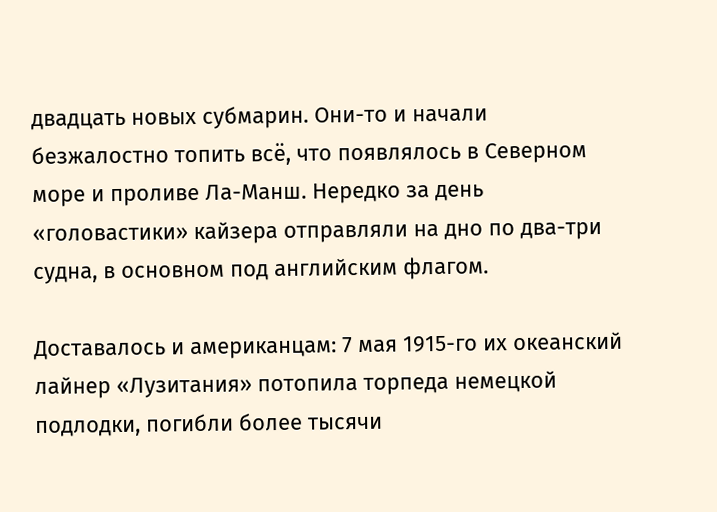двадцать новых субмарин. Они-то и начали безжалостно топить всё, что появлялось в Северном море и проливе Ла-Манш. Нередко за день «головастики» кайзера отправляли на дно по два-три судна, в основном под английским флагом.

Доставалось и американцам: 7 мая 1915-го их океанский лайнер «Лузитания» потопила торпеда немецкой подлодки, погибли более тысячи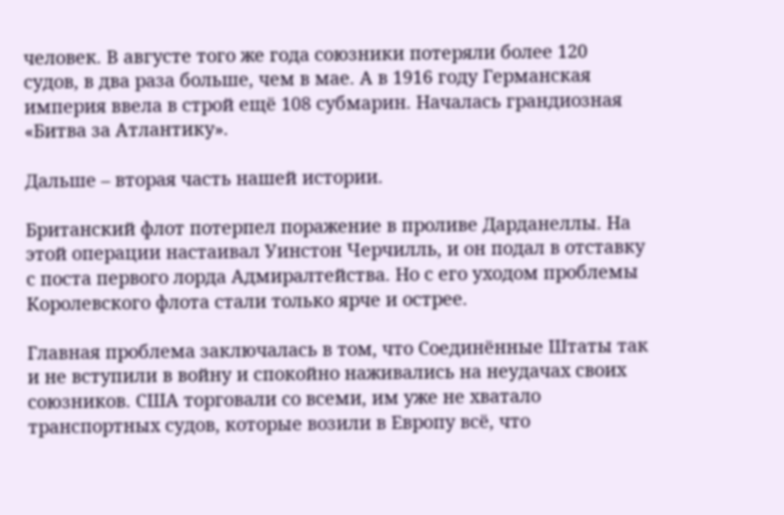человек. В августе того же года союзники потеряли более 120 судов, в два раза больше, чем в мае. А в 1916 году Германская империя ввела в строй ещё 108 субмарин. Началась грандиозная «Битва за Атлантику».

Дальше – вторая часть нашей истории.

Британский флот потерпел поражение в проливе Дарданеллы. На этой операции настаивал Уинстон Черчилль, и он подал в отставку с поста первого лорда Адмиралтейства. Но с его уходом проблемы Королевского флота стали только ярче и острее.

Главная проблема заключалась в том, что Соединённые Штаты так и не вступили в войну и спокойно наживались на неудачах своих союзников. США торговали со всеми, им уже не хватало транспортных судов, которые возили в Европу всё, что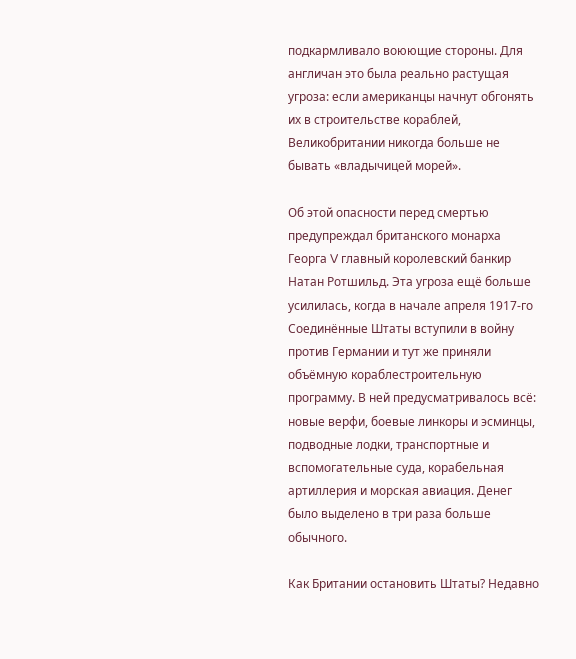подкармливало воюющие стороны. Для англичан это была реально растущая угроза: если американцы начнут обгонять их в строительстве кораблей, Великобритании никогда больше не бывать «владычицей морей».

Об этой опасности перед смертью предупреждал британского монарха Георга V главный королевский банкир Натан Ротшильд. Эта угроза ещё больше усилилась, когда в начале апреля 1917-го Соединённые Штаты вступили в войну против Германии и тут же приняли объёмную кораблестроительную программу. В ней предусматривалось всё: новые верфи, боевые линкоры и эсминцы, подводные лодки, транспортные и вспомогательные суда, корабельная артиллерия и морская авиация. Денег было выделено в три раза больше обычного.

Как Британии остановить Штаты? Недавно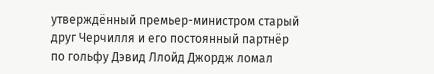утверждённый премьер-министром старый друг Черчилля и его постоянный партнёр по гольфу Дэвид Ллойд Джордж ломал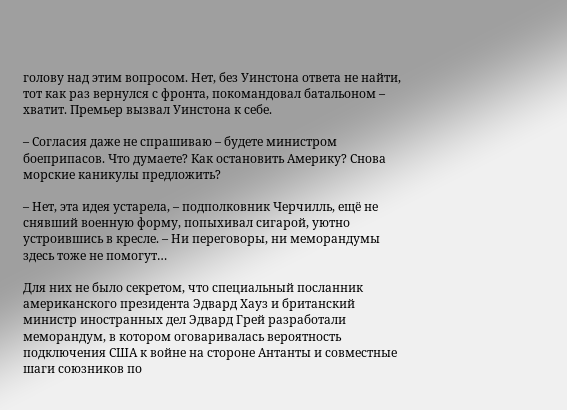голову над этим вопросом. Нет, без Уинстона ответа не найти, тот как раз вернулся с фронта, покомандовал батальоном – хватит. Премьер вызвал Уинстона к себе.

– Согласия даже не спрашиваю – будете министром боеприпасов. Что думаете? Как остановить Америку? Снова морские каникулы предложить?

– Нет, эта идея устарела, – подполковник Черчилль, ещё не снявший военную форму, попыхивал сигарой, уютно устроившись в кресле. – Ни переговоры, ни меморандумы здесь тоже не помогут…

Для них не было секретом, что специальный посланник американского президента Эдвард Хауз и британский министр иностранных дел Эдвард Грей разработали меморандум, в котором оговаривалась вероятность подключения США к войне на стороне Антанты и совместные шаги союзников по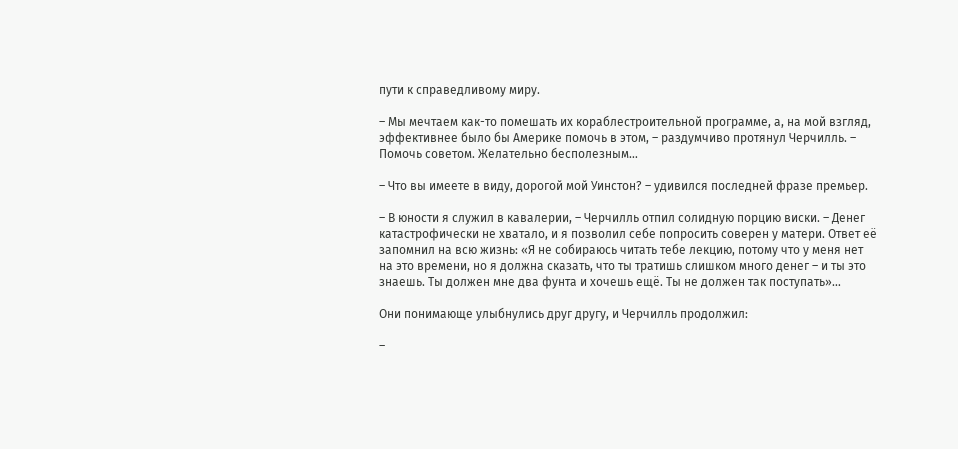пути к справедливому миру.

– Мы мечтаем как-то помешать их кораблестроительной программе, а, на мой взгляд, эффективнее было бы Америке помочь в этом, – раздумчиво протянул Черчилль. – Помочь советом. Желательно бесполезным…

– Что вы имеете в виду, дорогой мой Уинстон? – удивился последней фразе премьер.

– В юности я служил в кавалерии, – Черчилль отпил солидную порцию виски. – Денег катастрофически не хватало, и я позволил себе попросить соверен у матери. Ответ её запомнил на всю жизнь: «Я не собираюсь читать тебе лекцию, потому что у меня нет на это времени, но я должна сказать, что ты тратишь слишком много денег – и ты это знаешь. Ты должен мне два фунта и хочешь ещё. Ты не должен так поступать»…

Они понимающе улыбнулись друг другу, и Черчилль продолжил:

–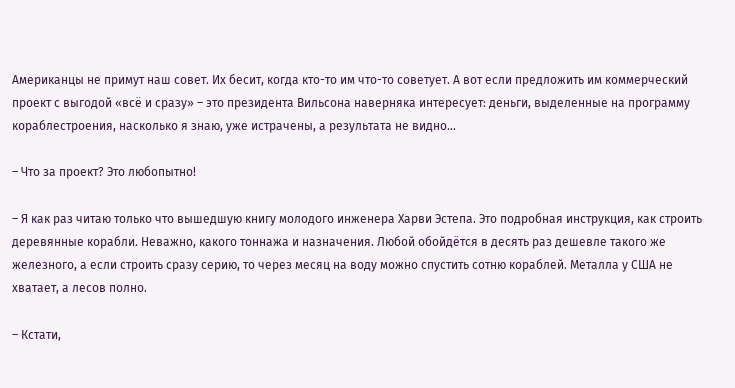Американцы не примут наш совет. Их бесит, когда кто-то им что-то советует. А вот если предложить им коммерческий проект с выгодой «всё и сразу» – это президента Вильсона наверняка интересует: деньги, выделенные на программу кораблестроения, насколько я знаю, уже истрачены, а результата не видно…

– Что за проект? Это любопытно!

– Я как раз читаю только что вышедшую книгу молодого инженера Харви Эстепа. Это подробная инструкция, как строить деревянные корабли. Неважно, какого тоннажа и назначения. Любой обойдётся в десять раз дешевле такого же железного, а если строить сразу серию, то через месяц на воду можно спустить сотню кораблей. Металла у США не хватает, а лесов полно.

– Кстати,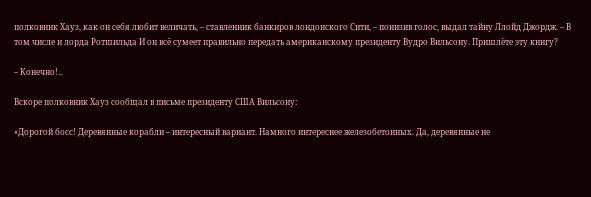полковник Хауз, как он себя любит величать, – ставленник банкиров лондонского Сити, – понизив голос, выдал тайну Ллойд Джордж. – В том числе и лорда Ротшильда И он всё сумеет правильно передать американскому президенту Вудро Вильсону. Пришлёте эту книгу?

– Конечно!..

Вскоре полковник Хауз сообщал в письме президенту США Вильсону:

«Дорогой босс! Деревянные корабли – интересный вариант. Намного интереснее железобетонных. Да, деревянные не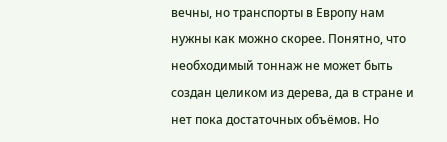вечны, но транспорты в Европу нам нужны как можно скорее. Понятно, что необходимый тоннаж не может быть создан целиком из дерева, да в стране и нет пока достаточных объёмов. Но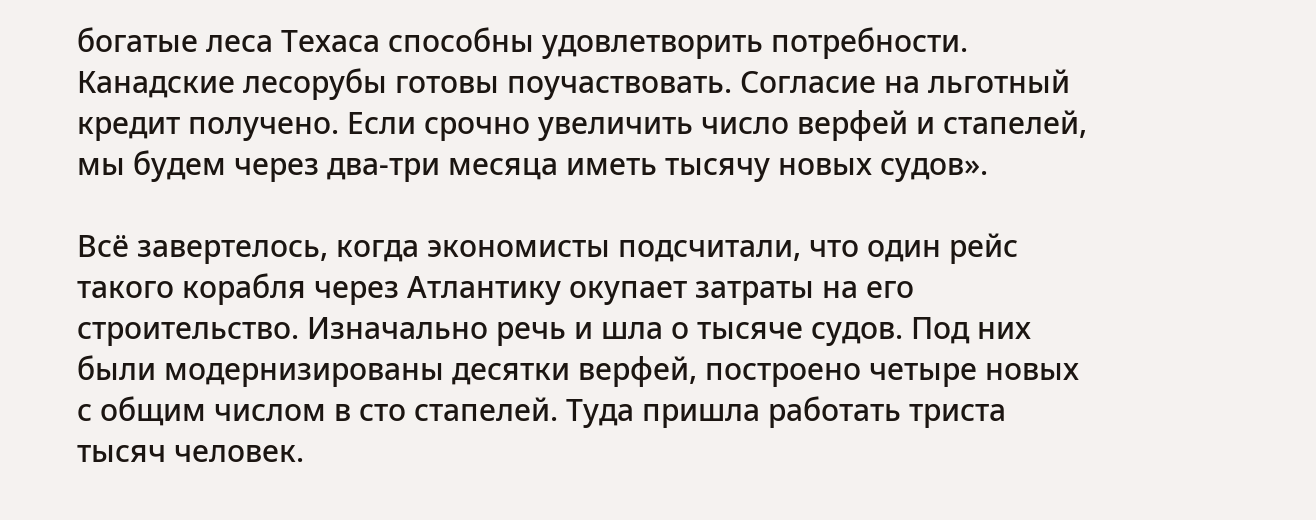богатые леса Техаса способны удовлетворить потребности. Канадские лесорубы готовы поучаствовать. Согласие на льготный кредит получено. Если срочно увеличить число верфей и стапелей, мы будем через два-три месяца иметь тысячу новых судов».

Всё завертелось, когда экономисты подсчитали, что один рейс такого корабля через Атлантику окупает затраты на его строительство. Изначально речь и шла о тысяче судов. Под них были модернизированы десятки верфей, построено четыре новых с общим числом в сто стапелей. Туда пришла работать триста тысяч человек.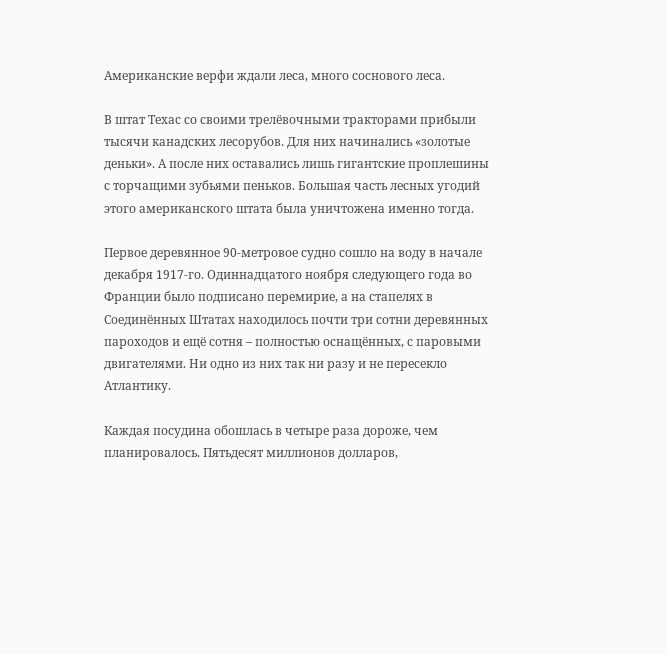Американские верфи ждали леса, много соснового леса.

В штат Техас со своими трелёвочными тракторами прибыли тысячи канадских лесорубов. Для них начинались «золотые деньки». А после них оставались лишь гигантские проплешины с торчащими зубьями пеньков. Большая часть лесных угодий этого американского штата была уничтожена именно тогда.

Первое деревянное 90-метровое судно сошло на воду в начале декабря 1917-го. Одиннадцатого ноября следующего года во Франции было подписано перемирие, а на стапелях в Соединённых Штатах находилось почти три сотни деревянных пароходов и ещё сотня – полностью оснащённых, с паровыми двигателями. Ни одно из них так ни разу и не пересекло Атлантику.

Каждая посудина обошлась в четыре раза дороже, чем планировалось. Пятьдесят миллионов долларов,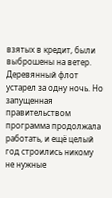взятых в кредит, были выброшены на ветер. Деревянный флот устарел за одну ночь. Но запущенная правительством программа продолжала работать, и ещё целый год строились никому не нужные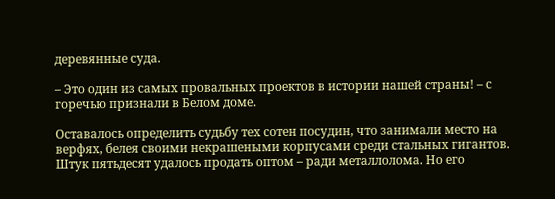деревянные суда.

– Это один из самых провальных проектов в истории нашей страны! – с горечью признали в Белом доме.

Оставалось определить судьбу тех сотен посудин, что занимали место на верфях, белея своими некрашеными корпусами среди стальных гигантов. Штук пятьдесят удалось продать оптом – ради металлолома. Но его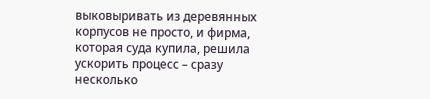выковыривать из деревянных корпусов не просто, и фирма, которая суда купила, решила ускорить процесс – сразу несколько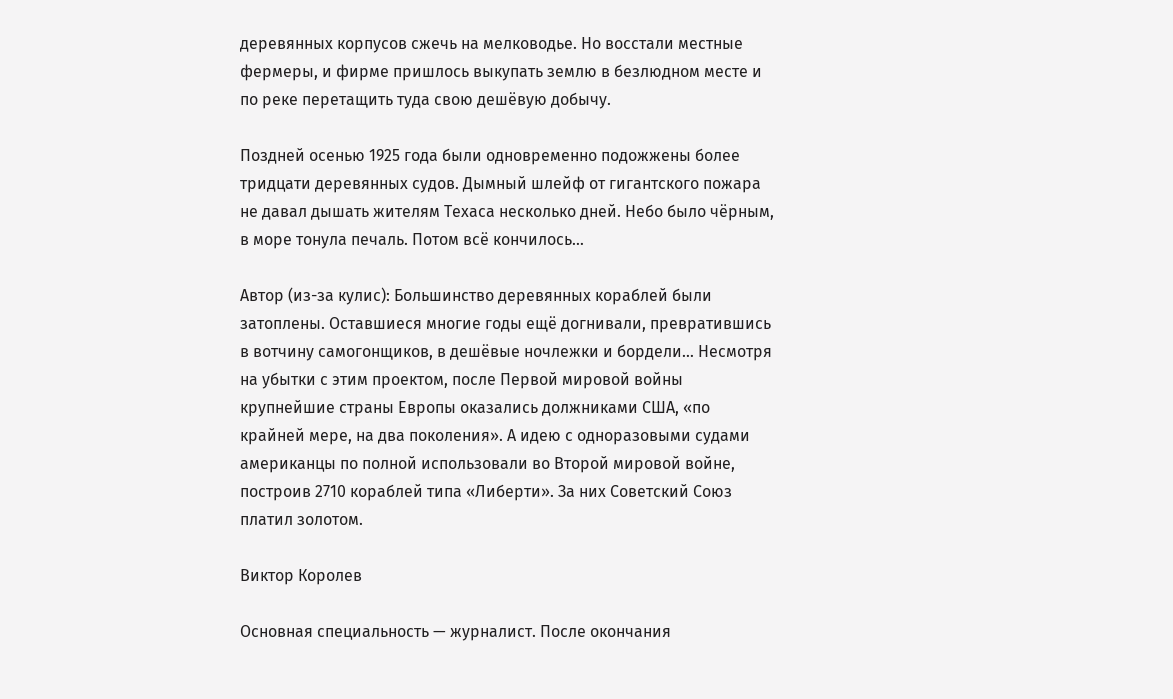деревянных корпусов сжечь на мелководье. Но восстали местные фермеры, и фирме пришлось выкупать землю в безлюдном месте и по реке перетащить туда свою дешёвую добычу.

Поздней осенью 1925 года были одновременно подожжены более тридцати деревянных судов. Дымный шлейф от гигантского пожара не давал дышать жителям Техаса несколько дней. Небо было чёрным, в море тонула печаль. Потом всё кончилось…

Автор (из-за кулис): Большинство деревянных кораблей были затоплены. Оставшиеся многие годы ещё догнивали, превратившись в вотчину самогонщиков, в дешёвые ночлежки и бордели… Несмотря на убытки с этим проектом, после Первой мировой войны крупнейшие страны Европы оказались должниками США, «по крайней мере, на два поколения». А идею с одноразовыми судами американцы по полной использовали во Второй мировой войне, построив 2710 кораблей типа «Либерти». За них Советский Союз платил золотом.

Виктор Королев

Основная специальность — журналист. После окончания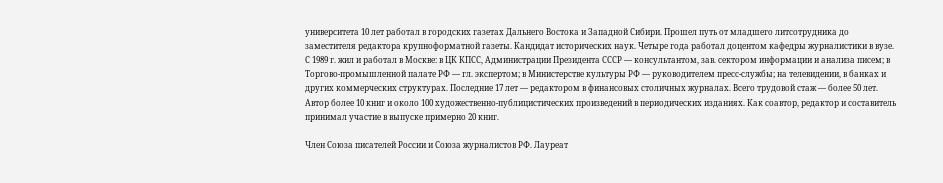университета 10 лет работал в городских газетах Дальнего Востока и Западной Сибири. Прошел путь от младшего литсотрудника до заместителя редактора крупноформатной газеты. Кандидат исторических наук. Четыре года работал доцентом кафедры журналистики в вузе. С 1989 г. жил и работал в Москве: в ЦК КПСС, Администрации Президента СССР — консультантом, зав. сектором информации и анализа писем; в Торгово-промышленной палате РФ — гл. экспертом; в Министерстве культуры РФ — руководителем пресс-службы; на телевидении, в банках и других коммерческих структурах. Последние 17 лет — редактором в финансовых столичных журналах. Всего трудовой стаж — более 50 лет. Автор более 10 книг и около 100 художественно-публицистических произведений в периодических изданиях. Как соавтор, редактор и составитель принимал участие в выпуске примерно 20 книг.

Член Союза писателей России и Союза журналистов РФ. Лауреат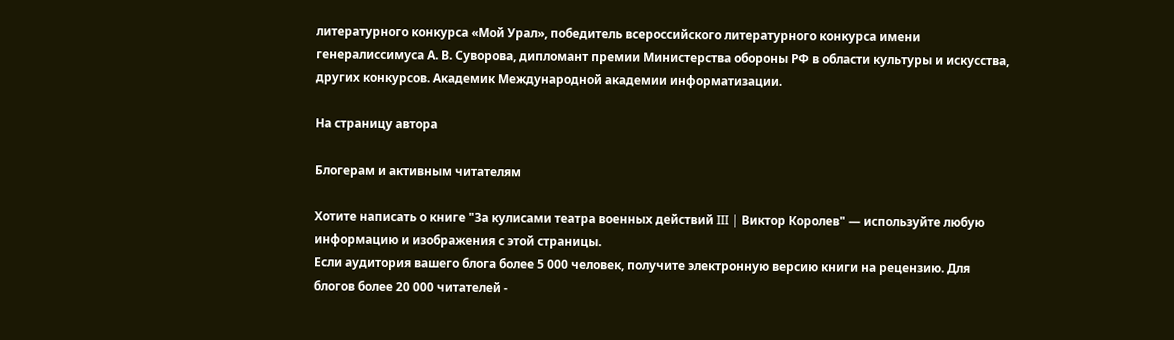литературного конкурса «Мой Урал», победитель всероссийского литературного конкурса имени генералиссимуса А. В. Суворова, дипломант премии Министерства обороны РФ в области культуры и искусства, других конкурсов. Академик Международной академии информатизации.

На страницу автора

Блогерам и активным читателям

Хотите написать о книге "За кулисами театра военных действий III | Виктор Королев" — используйте любую информацию и изображения с этой страницы.
Если аудитория вашего блога более 5 000 человек, получите электронную версию книги на рецензию. Для блогов более 20 000 читателей -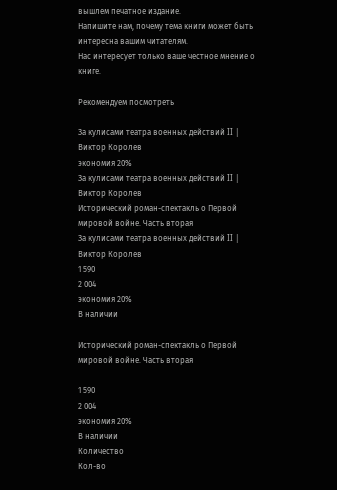вышлем печатное издание.
Напишите нам, почему тема книги может быть интересна вашим читателям.
Нас интересует только ваше честное мнение о книге.

Рекомендуем посмотреть

За кулисами театра военных действий II | Виктор Королев
экономия 20%
За кулисами театра военных действий II | Виктор Королев
Исторический роман-спектакль о Первой мировой войне. Часть вторая
За кулисами театра военных действий II | Виктор Королев
1 590
2 004
экономия 20%
В наличии

Исторический роман-спектакль о Первой мировой войне. Часть вторая

1 590
2 004
экономия 20%
В наличии
Количество
Кол-во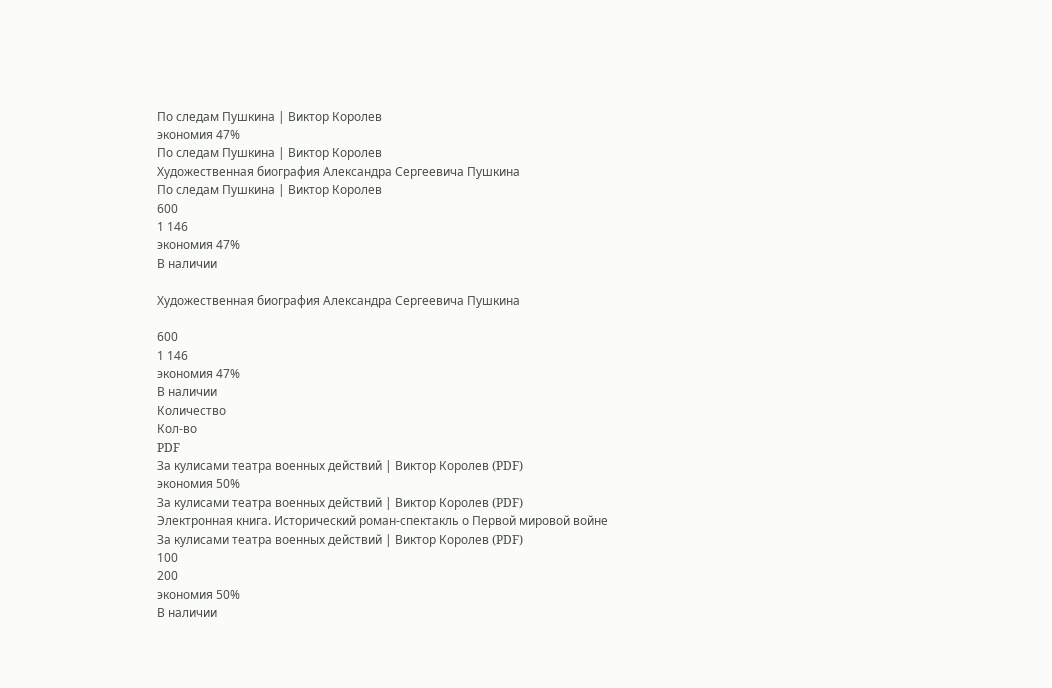По следам Пушкина | Виктор Королев
экономия 47%
По следам Пушкина | Виктор Королев
Художественная биография Александра Сергеевича Пушкина
По следам Пушкина | Виктор Королев
600
1 146
экономия 47%
В наличии

Художественная биография Александра Сергеевича Пушкина

600
1 146
экономия 47%
В наличии
Количество
Кол-во
PDF
За кулисами театра военных действий | Виктор Королев (PDF)
экономия 50%
За кулисами театра военных действий | Виктор Королев (PDF)
Электронная книга. Исторический роман-спектакль о Первой мировой войне
За кулисами театра военных действий | Виктор Королев (PDF)
100
200
экономия 50%
В наличии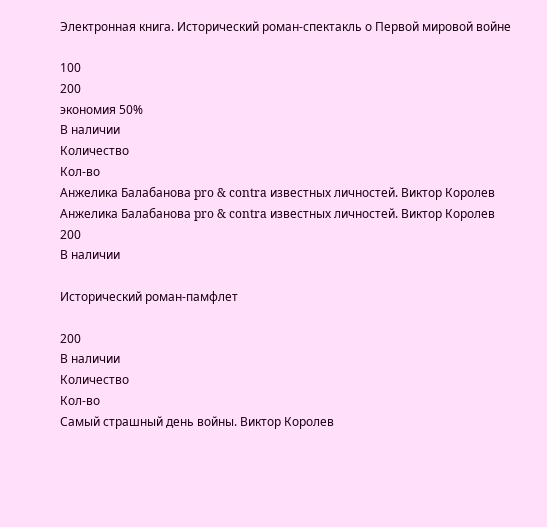Электронная книга. Исторический роман-спектакль о Первой мировой войне

100
200
экономия 50%
В наличии
Количество
Кол-во
Анжелика Балабанова pro & contra известных личностей. Виктор Королев
Анжелика Балабанова pro & contra известных личностей. Виктор Королев
200
В наличии

Исторический роман-памфлет

200
В наличии
Количество
Кол-во
Самый страшный день войны. Виктор Королев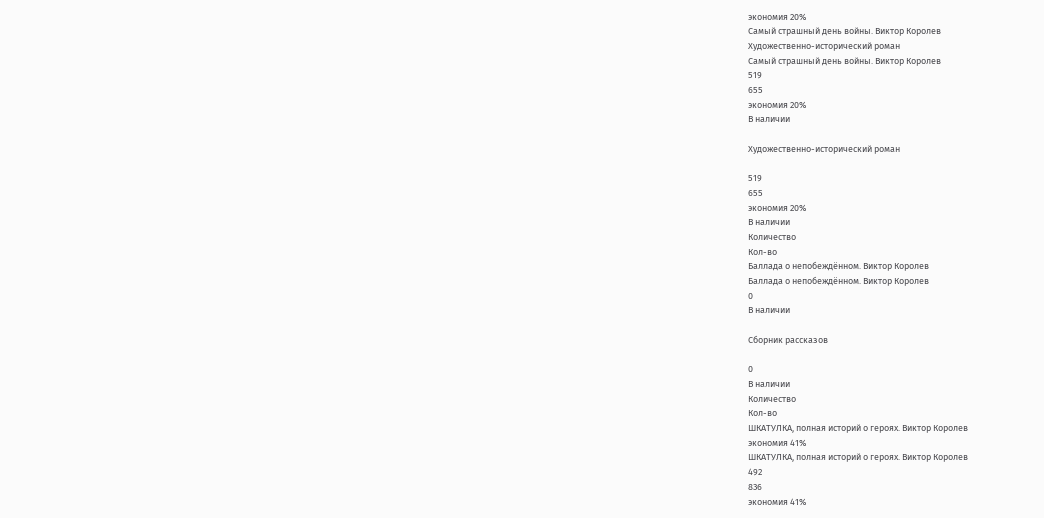экономия 20%
Самый страшный день войны. Виктор Королев
Художественно-исторический роман
Самый страшный день войны. Виктор Королев
519
655
экономия 20%
В наличии

Художественно-исторический роман

519
655
экономия 20%
В наличии
Количество
Кол-во
Баллада о непобеждённом. Виктор Королев
Баллада о непобеждённом. Виктор Королев
0
В наличии

Сборник рассказов

0
В наличии
Количество
Кол-во
ШКАТУЛКА, полная историй о героях. Виктор Королев
экономия 41%
ШКАТУЛКА, полная историй о героях. Виктор Королев
492
836
экономия 41%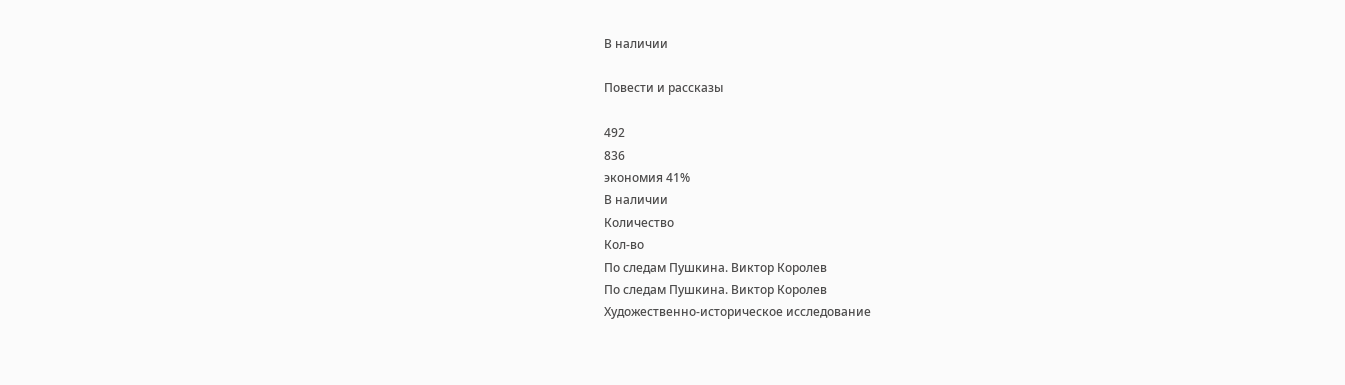В наличии

Повести и рассказы

492
836
экономия 41%
В наличии
Количество
Кол-во
По следам Пушкина. Виктор Королев
По следам Пушкина. Виктор Королев
Художественно-историческое исследование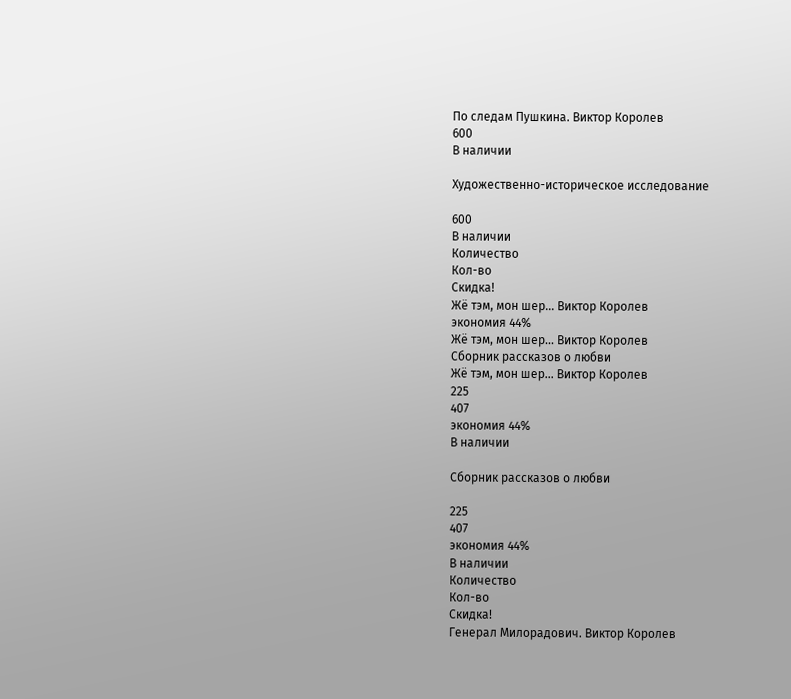По следам Пушкина. Виктор Королев
600
В наличии

Художественно-историческое исследование

600
В наличии
Количество
Кол-во
Скидка!
Жё тэм, мон шер... Виктор Королев
экономия 44%
Жё тэм, мон шер... Виктор Королев
Сборник рассказов о любви
Жё тэм, мон шер... Виктор Королев
225
407
экономия 44%
В наличии

Сборник рассказов о любви

225
407
экономия 44%
В наличии
Количество
Кол-во
Скидка!
Генерал Милорадович. Виктор Королев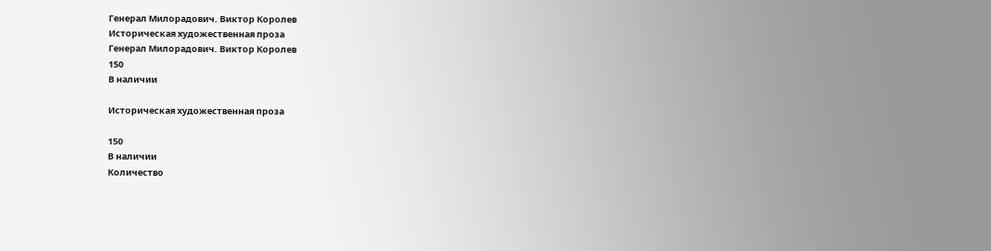Генерал Милорадович. Виктор Королев
Историческая художественная проза
Генерал Милорадович. Виктор Королев
150
В наличии

Историческая художественная проза

150
В наличии
Количество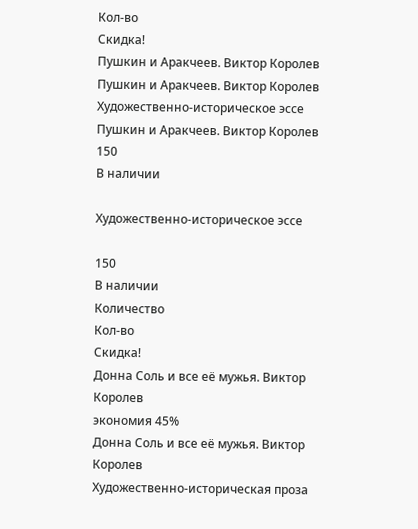Кол-во
Скидка!
Пушкин и Аракчеев. Виктор Королев
Пушкин и Аракчеев. Виктор Королев
Художественно-историческое эссе
Пушкин и Аракчеев. Виктор Королев
150
В наличии

Художественно-историческое эссе

150
В наличии
Количество
Кол-во
Скидка!
Донна Соль и все её мужья. Виктор Королев
экономия 45%
Донна Соль и все её мужья. Виктор Королев
Художественно-историческая проза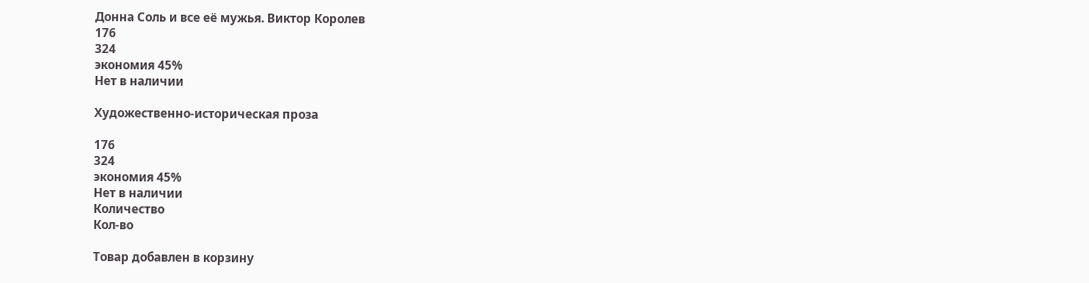Донна Соль и все её мужья. Виктор Королев
176
324
экономия 45%
Нет в наличии

Художественно-историческая проза

176
324
экономия 45%
Нет в наличии
Количество
Кол-во

Товар добавлен в корзину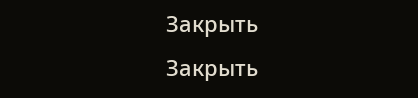Закрыть
Закрыть